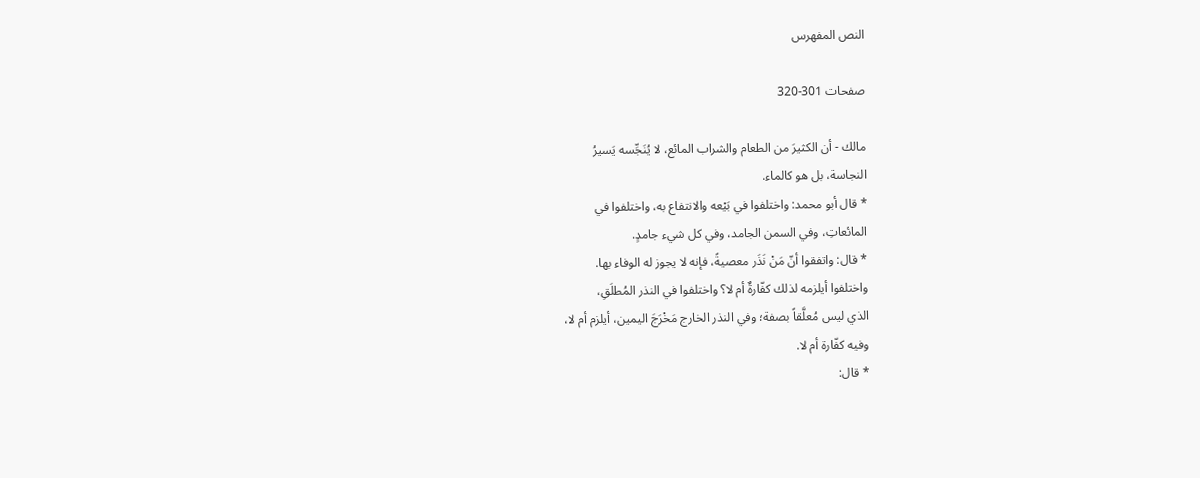النص المفهرس

صفحات 301-320

مالك - أن الكثيرَ من الطعام والشراب المائع، لا يُنَجِّسه يَسيرُ
النجاسة، بل هو كالماء.
* قال أبو محمد: واختلفوا في بَيْعه والانتفاع به، واختلفوا في
المائعاتِ، وفي السمن الجامد، وفي كل شيء جامدٍ.
* قال: واتفقوا أنّ مَنْ نَذَر معصيةً، فإنه لا يجوز له الوفاء بها.
واختلفوا أيلزمه لذلك كفّارةٌ أم لا؟ واختلفوا في النذر المُطلَقِ،
الذي ليس مُعلَّقاً بصفة؛ وفي النذر الخارج مَخْرَجَ اليمين، أيلزم أم لا،
وفيه كفّارة أم لا.
* قال: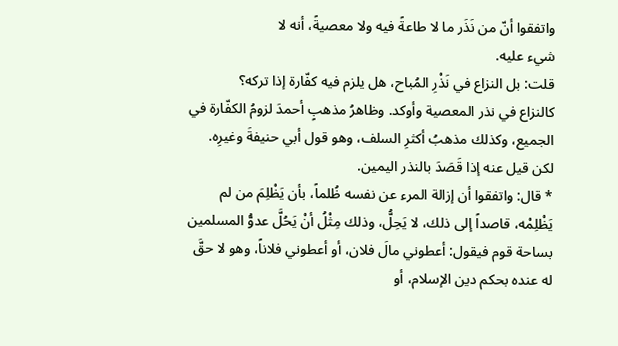واتفقوا أنّ من نَذَر ما لا طاعةً فيه ولا معصيةً، أنه لا
شيء عليه.
قلت: بل النزاع في نَذْرِ المُباح، هل يلزم فيه كفّارة إذا تركه؟
كالنزاع في نذر المعصية وأوكد. وظاهرُ مذهبٍ أحمدَ لزومُ الكفّارة في
الجميع، وكذلك مذهبُ أكثرِ السلف، وهو قول أبي حنيفةَ وغيرِه.
لكن قيل عنه إذا قَصَدَ بالنذر اليمين.
* قال: واتفقوا أن إزالة المرء عن نفسه ظُلماً، بأن يَظْلِمَ من لم
يَظْلِمْه، قاصداً إلى ذلك، لا يَحِلُّ، وذلك مِثْلُ أنْ يَحُلَّ عدوُّ المسلمين
بساحة قوم فيقول: أعطوني مالَ فلان، أو أعطوني فلاناً، وهو لا حقَّ
له عنده بحكم دين الإسلام، أو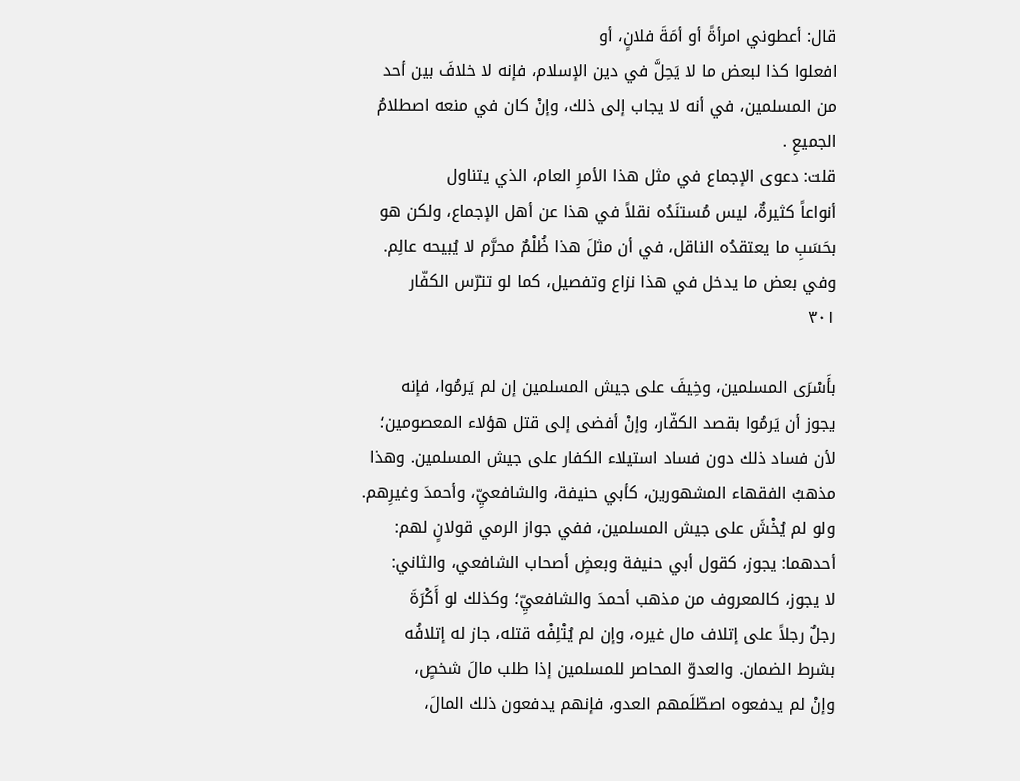قال: أعطوني امرأةً أو أمَةَ فلانٍ، أو
افعلوا كذا لبعض ما لا يَحِلَّ في دين الإسلام، فإنه لا خلافَ بين أحد
من المسلمين، في أنه لا يجاب إلى ذلك، وإنْ كان في منعه اصطلامُ
الجميعِ .
قلت: دعوى الإجماع في مثل هذا الأمرِ العام، الذي يتناول
أنواعاً كثيرةٌ، ليس مُستنَدُه نقلاً في هذا عن أهل الإجماع، ولكن هو
بحَسَبِ ما يعتقدُه الناقل، في أن مثلَ هذا ظُلْمٌ محرَّم لا يُبيحه عالِم.
وفي بعض ما يدخل في هذا نزاع وتفصيل، كما لو تترّس الكفّار
٣٠١

بأَسْرَى المسلمين، وخِيفَ على جيش المسلمين إن لم يَرمُوا، فإنه
يجوز أن يَرمُوا بقصد الكفّار، وإنْ أفضى إلى قتل هؤلاء المعصومين؛
لأن فساد ذلك دون فساد استيلاء الكفار على جيش المسلمين. وهذا
مذهبُ الفقهاء المشهورين، كأبي حنيفة، والشافعيِّ، وأحمدَ وغيرِهم.
ولو لم يُخْشَ على جيش المسلمين، ففي جواز الرمي قولانٍ لهم:
أحدهما: يجوز، كقول أبي حنيفة وبعضٍ أصحاب الشافعي، والثاني:
لا يجوز، كالمعروف من مذهب أحمدَ والشافعيِّ؛ وكذلك لو أَكْرَةَ
رجلٌ رجلاً على إتلاف مال غيره، وإن لم يُتْلِفْه قتله، جاز له إتلافُه
بشرط الضمان. والعدوّ المحاصر للمسلمين إذا طلب مالَ شخصٍ،
وإنْ لم يدفعوه اصطّلَمهم العدو، فإنهم يدفعون ذلك المالَ،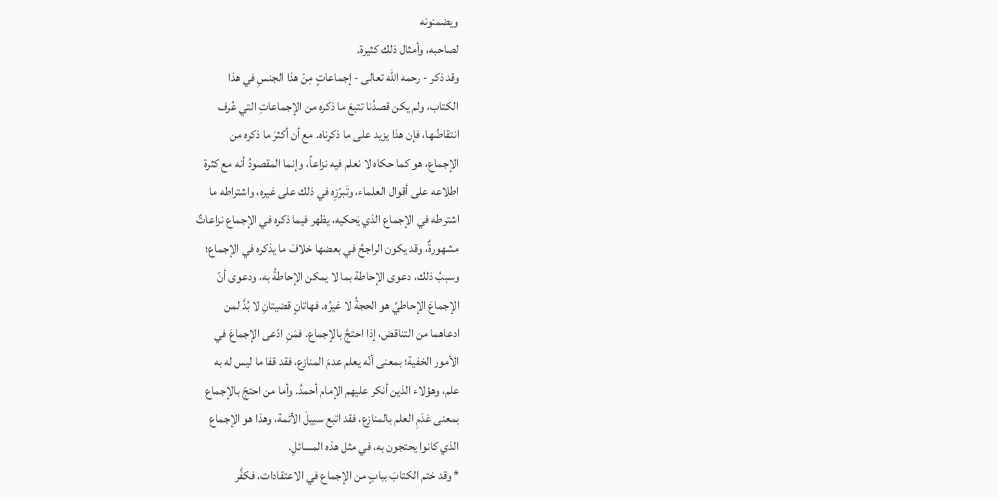ويضمنونه
لصاحبه، وأمثال ذلك كثيرة.
وقد ذكر - رحمه الله تعالى - إجماعاتٍ مِنْ هذا الجنسِ في هذا
الكتاب، ولم يكن قصدُنا تتبعَ ما ذكره من الإجماعاتِ التي عُرف
انتقاضُها، فإن هذا يزيد على ما ذكرناه. مع أن أكثرَ ما ذكره من
الإجماع، هو كما حكاه لا نعلم فيه نزاعاً، وإنما المقصودُ أنه مع كثرة
اطلاعه على أقوال العلماء، وتَبرّزِه في ذلك على غيره، واشتراطه ما
اشترطه في الإجماع الذي يَحكيه، يظهر فيما ذكره في الإجماع نزاعاتٌ
مشهورةٌ، وقد يكون الراجحُ في بعضها خلافَ ما يذكره في الإجماع؛
وسببُ ذلك، دعوى الإحاطة بما لا يمكن الإحاطةُ به، ودعوى أنّ
الإجماعَ الإحاطيَّ هو الحجةُ لا غيرُه. فهاتانٍ قضيتانِ لا بُدَّ لمن
ادعاهما من التناقض، إذا احتجَّ بالإجماع. فمَنِ ادّعى الإجماعَ في
الأمور الخفية؛ بمعنى أنّه يعلم عدمَ المنازع، فقد قفا ما ليس له به
علم، وهؤلاء الذين أنكر عليهم الإمام أحمدُ. وأما من احتجّ بالإجماع
بمعنى عَدَمِ العلم بالمنازع، فقد اتبع سبيلَ الأئمة، وهذا هو الإجماع
الذي كانوا يحتجون به، في مثل هذه المسائلِ.
* وقد ختم الكتابَ ببابٍ من الإجماع في الاعتقادات، فكفَّر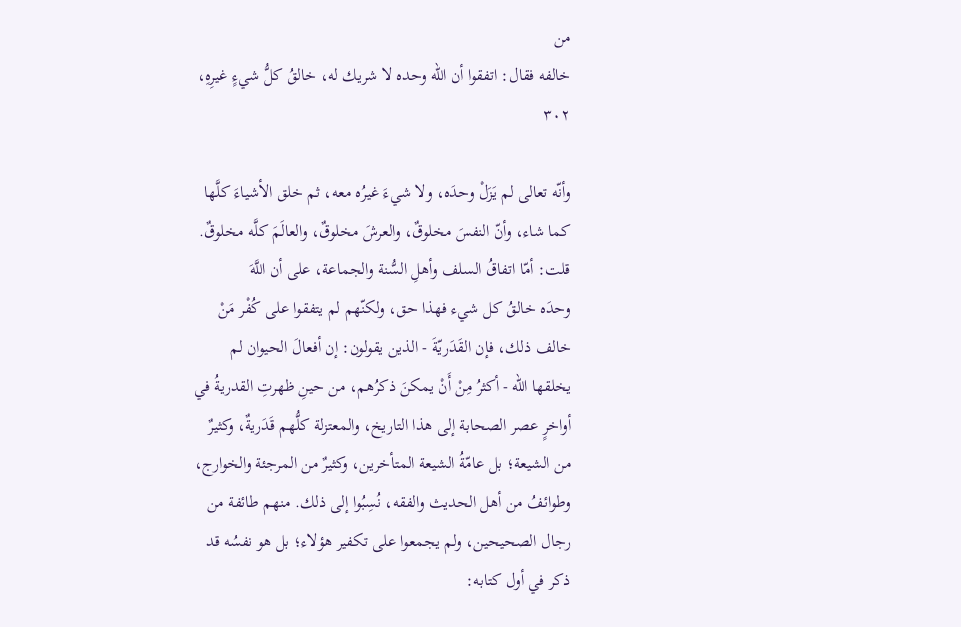من
خالفه فقال: اتفقوا أن الله وحده لا شريك له، خالقُ كلُّ شيءٍ غيرِهِ،
٣٠٢

وأنّه تعالى لم يَزَلْ وحدَه، ولا شيءَ غيرُه معه، ثم خلق الأشياءَ كلَّها
كما شاء، وأنّ النفسَ مخلوقٌ، والعرشَ مخلوقٌ، والعالَمَ كلَّه مخلوقٌ.
قلت: أمّا اتفاقُ السلف وأهلِ السُّنة والجماعة، على أن اللَّهَ
وحدَه خالقُ كل شيء فهذا حق، ولكنّهم لم يتفقوا على كُفْر مَنْ
خالف ذلك، فإن القَدَريّةَ - الذين يقولون: إن أفعالَ الحيوان لم
يخلقها الله - أكثرُ مِنْ أَنْ يمكنَ ذكرُهم، من حينِ ظهرتِ القدريةُ في
أواخرٍ عصر الصحابة إلى هذا التاريخ، والمعتزلة كلُّهم قَدَريةٌ، وكثيرٌ
من الشيعة؛ بل عامّةُ الشيعة المتأخرين، وكثيرٌ من المرجئة والخوارج،
وطوائفُ من أهل الحديث والفقه، نُسِبُوا إلى ذلك. منهم طائفة من
رجال الصحيحين، ولم يجمعوا على تكفير هؤلاء؛ بل هو نفسُه قد
ذكر في أول كتابه: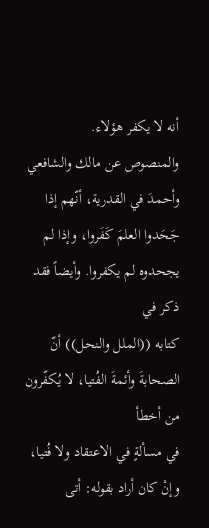أنه لا يكفر هؤلاء.
والمنصوص عن مالك والشافعي وأحمدَ في القدرية، أنّهم إذا
جَحَدوا العلمَ كَفَروا، وإذا لم يجحدوه لم يكفروا. وأيضاً فقد ذكر في
كتابه ((الملل والنحل)) أنّ الصحابةَ وأئمةَ الفُتيا، لا يُكفّرون من أخطأ
في مسألةٍ في الاعتقاد ولا فُتيا، وإنْ كان أراد بقوله: أتى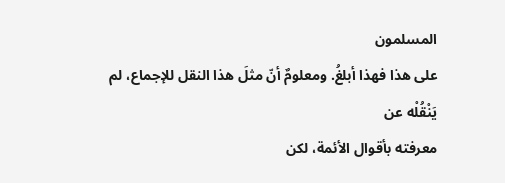المسلمون
على هذا فهذا أبلغُ. ومعلومٌ أنّ مثلَ هذا النقل للإجماع، لم يَنْقُلْه عن
معرفته بأقوال الأئمة، لكن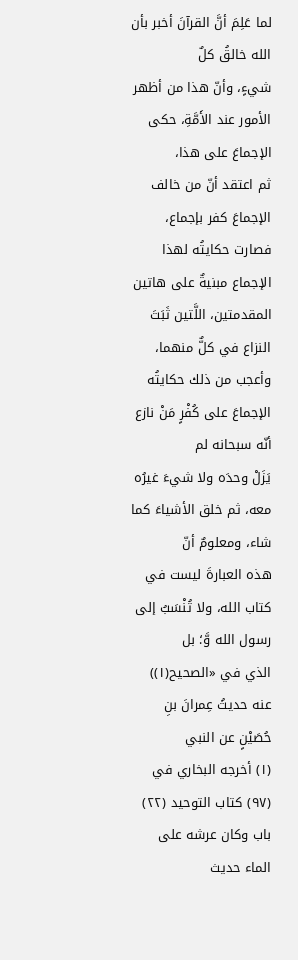لما عَلِمَ أنَّ القرآنَ أخبر بأن الله خالقُ كلٌ
شيءٍ، وأنّ هذا من أظهر الأمور عند الأَمَّةِ، حكى الإجماعَ على هذا،
ثم اعتقد أنّ من خالف الإجماعَ كفر بإجماع، فصارت حكايتُه لهذا
الإجماع مبنيةٌ على هاتين المقدمتين، اللَّتين ثَبَتَ النزاع في كلٌّ منهما،
وأعجب من ذلك حكايتُه الإجماعَ على كُفْرٍ مَنْ نازع أنّه سبحانه لم
يَزَلْ وحدَه ولا شيءَ غيرُه معه، ثم خلق الأشياءَ كما شاء، ومعلومٌ أنّ
هذه العبارةَ ليست في كتاب الله، ولا تُنْسَبُ إلى رسول الله وَّ؛ بل
الذي في «الصحيح(١)) عنه حديثُ عِمرانَ بنِ حُصَيْنٍ عن النبي
(١) أخرجه البخاري في (٩٧) كتاب التوحيد (٢٢) باب وكان عرشه على الماء حديث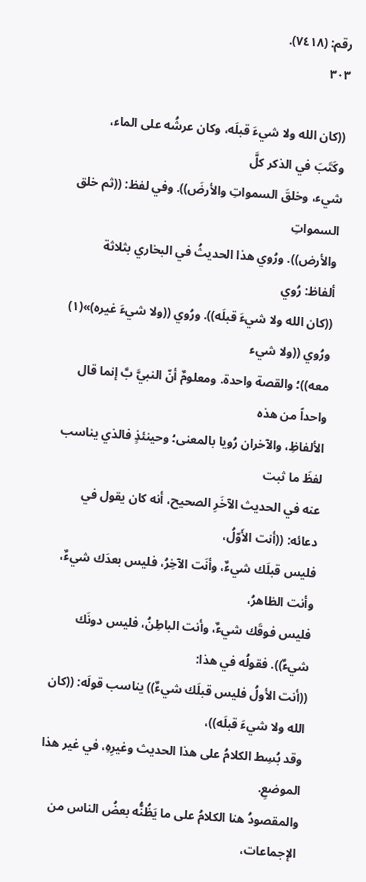رقم: (٧٤١٨).
٣٠٣

((كان الله ولا شيءَ قبلَه، وكان عرشُه على الماء، وكَتَبَ في الذكر كلَّ
شيء، وخلقَ السمواتِ والأرضَ)). وفي لفظ: ((ثم خلق السمواتِ
والأرض)). ورُوي هذا الحديثُ في البخاري بثلاثة ألفاظ: رُوي
((كان الله ولا شيءَ قبلَه)). ورُوي ((ولا شيءَ غيره)»(١) ورُوي ((ولا شيء
معه))؛ والقصة واحدة. ومعلومٌ أنّ النبيَّ بَّ إنما قال واحداً من هذه
الألفاظِ، والآخران رُويا بالمعنى؛ وحينئذٍ فالذي يناسب لفظَ ما ثبت
عنه في الحديث الآخَرِ الصحيح، أنه كان يقول في دعائه: ((أنت الأَوّلُ،
فليس قبلَك شيءٌ، وأنَت الآخِرُ، فليس بعدَك شيءٌ، وأنت الظاهرُ،
فليس فوقَك شيءٌ، وأنت الباطِنُ، فليس دونَك شيءٌ)). فقولُه في هذا:
((أنت الأولُ فليس قبلَك شيءٌ)) يناسب قولَه: ((كان الله ولا شيءَ قبلَه))،
وقد بُسِط الكلامُ على هذا الحديث وغيرِهِ، في غير هذا الموضعِ.
والمقصودُ هنا الكلامُ على ما يَظُنُّه بعضُ الناس من الإجماعات،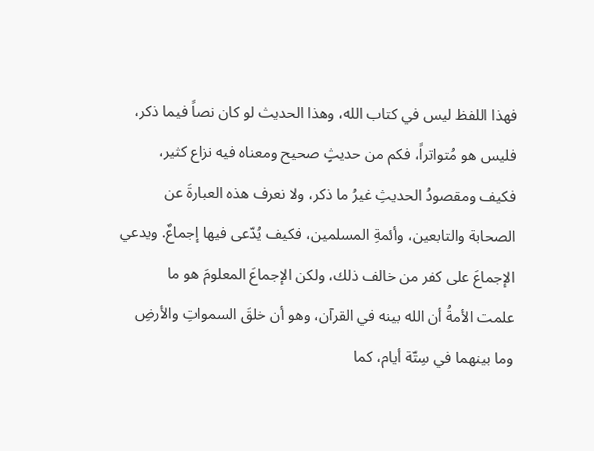فهذا اللفظ ليس في كتاب الله، وهذا الحديث لو كان نصاً فيما ذكر،
فليس هو مُتواتراً، فكم من حديثٍ صحيح ومعناه فيه نزاع كثير،
فكيف ومقصودُ الحديثِ غيرُ ما ذكر، ولا نعرف هذه العبارةَ عن
الصحابة والتابعين، وأئمةِ المسلمين، فكيف يُدّعى فيها إجماعٌ. ويدعي
الإجماعَ على كفر من خالف ذلك، ولكن الإجماعَ المعلومَ هو ما
علمت الأمةُ أن الله بينه في القرآن، وهو أن خلقَ السمواتِ والأرضِ
وما بينهما في سِتّة أيام، كما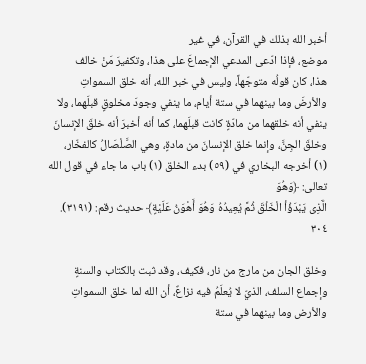أخبر الله بذلك في القرآن، في غير
موضع، فإذا ادّعى المدعي الإجماعَ على هذا، وتكفيرَ مَنْ خالف
هذا، كان قولُه متوجّهاً، وليس في خبر الله، أنه خلق السمواتِ
والأرضَ وما بينهما في ستة أيام، ما ينفي وجودَ مخلوقٍ قبلَهما، ولا
ينفي أنه خلقهما من مادّةٍ كانت قبلَهما، كما أنه أخبرَ أنه خلقَ الإنسانَ
وخلقَ الجِنَّ، وإنما خلق الإنسانَ من مادةٍ، وهي الصَّلْصَالُ كالفخّار،
(١) أخرجه البخاري في (٥٩) بدء الخلق (١) باب ما جاء في قول الله تعالى: ﴿وَهُوَ
الَّذِى يَبْدَؤُأ الْخَلْقَ ثُمَّ يُعِيدُهُ وَهُوَ أَهْوَنُ عَلَيْةٍ﴾ حديث رقم: (٣١٩١).
٣٠٤

وخلق الجان من مارج من نار، فكيف، وقد ثبت بالكتاب والسنةٍ
وإجماع السلف، الذيّ لا يُعلَمُ فيه نزاعٌ، أن الله لما خلق السمواتِ
والأرض وما بينهما في ستة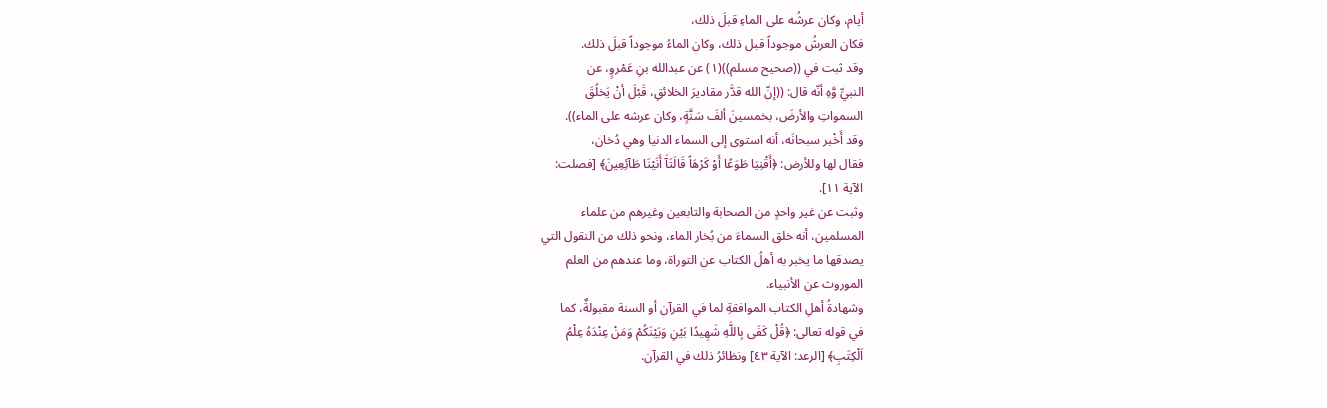أيام، وكان عرشُه على الماءِ قبلَ ذلك،
فكان العرشُ موجوداً قبل ذلك، وكان الماءُ موجوداً قبلَ ذلك.
وقد ثبت في ((صحيح مسلم))(١) عن عبدالله بنِ عَمْروٍ، عن
النبيِّ وَّهِ أنّه قال: ((إنّ الله قدَّر مقاديرَ الخلائقِ، قَبْلَ أنْ يَخلُقَ
السمواتِ والأرضَ، بخمسينَ ألفَ سَنَّةٍ، وكان عرشه على الماء)).
وقد أَخْبر سبحانَه، أنه استوى إلى السماء الدنيا وهي دُخان،
فقال لها وللأرض: ﴿أَقْنِيَا طَوَعًا أَوْ كَرْهَاً قَالَتَآَ أَنَيْنَا طَآئِعِينَ﴾ [فصلت:
الآية ١١].
وثبت عن غير واحدٍ من الصحابة والتابعين وغيرهم من علماء
المسلمين، أنه خلق السماءَ من بُخار الماء، ونحو ذلك من النقول التي
يصدقها ما يخبر به أهلُ الكتاب عن التوراة، وما عندهم من العلم
الموروث عن الأنبياء.
وشهادةُ أهلِ الكتاب الموافقةِ لما في القرآن أو السنة مقبولةٌ، كما
في قوله تعالى: ﴿قُلْ كَفَى بِاللَّهِ شَهِيدًا بَيْنِ وَبَيْنَكُمْ وَمَنْ عِنْدَهُ عِلْمُ
اَلْكِتَبِ﴾ [الرعد: الآية ٤٣] ونظائرُ ذلك في القرآن.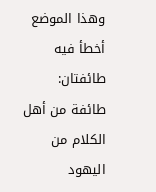وهذا الموضع أخطأ فيه طائفتان: طائفة من أهل الكلام من
اليهود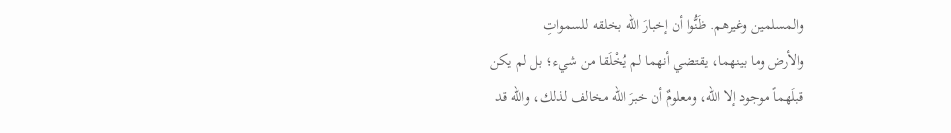والمسلمين وغيرهم. ظَنُّوا أن إخبارَ الله بخلقه للسمواتِ
والأرض وما بينهما، يقتضي أنهما لم يُخْلَقا من شيء؛ بل لم يكن
قبلَهماً موجود إلا الله، ومعلومٌ أن خبرَ الله مخالف لذلك، والله قد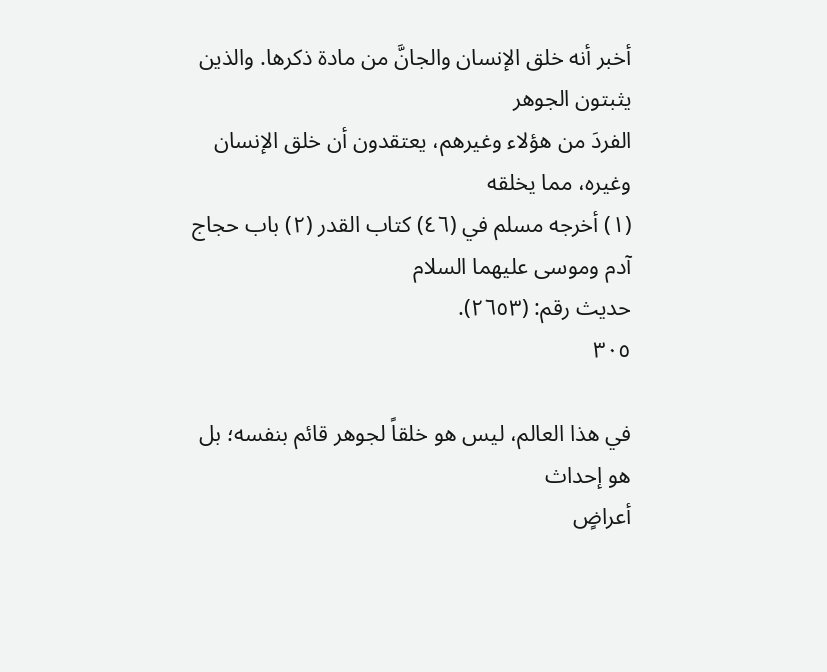أخبر أنه خلق الإنسان والجانَّ من مادة ذكرها. والذين يثبتون الجوهر
الفردَ من هؤلاء وغيرهم، يعتقدون أن خلق الإنسان وغيره، مما يخلقه
(١) أخرجه مسلم في (٤٦) كتاب القدر (٢) باب حجاج آدم وموسى عليهما السلام
حديث رقم: (٢٦٥٣).
٣٠٥

في هذا العالم، ليس هو خلقاً لجوهر قائم بنفسه؛ بل هو إحداث
أعراضٍ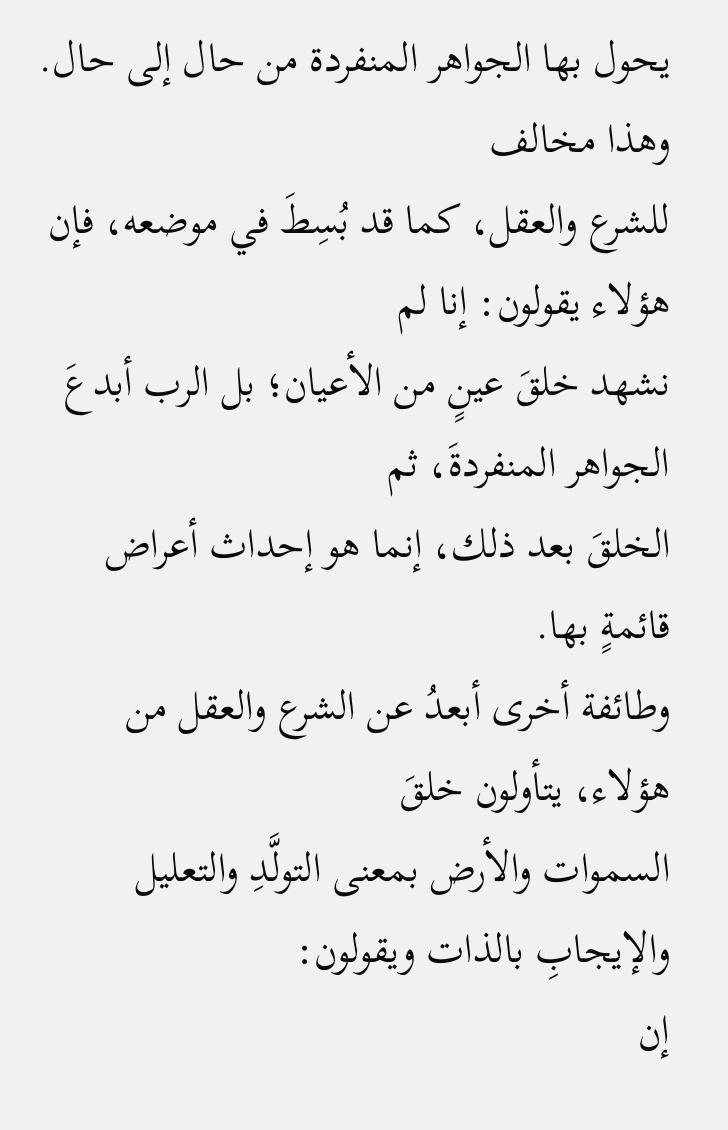يحول بها الجواهر المنفردة من حال إلى حال. وهذا مخالف
للشرع والعقل، كما قد بُسِطَ في موضعه، فإن هؤلاء يقولون: إنا لم
نشهد خلقَ عينٍ من الأعيان؛ بل الرب أبدعَ الجواهر المنفردةَ، ثم
الخلقَ بعد ذلك، إنما هو إحداث أعراض قائمةٍ بها.
وطائفة أخرى أبعدُ عن الشرع والعقل من هؤلاء، يتأولون خلقَ
السموات والأرض بمعنى التولَّدِ والتعليل والإيجابِ بالذات ويقولون:
إن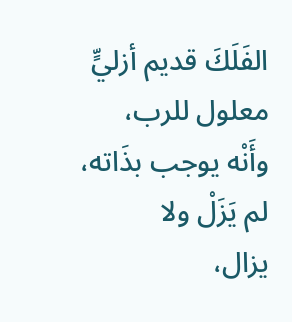الفَلَكَ قديم أزليٍّ معلول للرب، وأَنْه يوجب بذَاته، لم يَزَلْ ولا
يزال،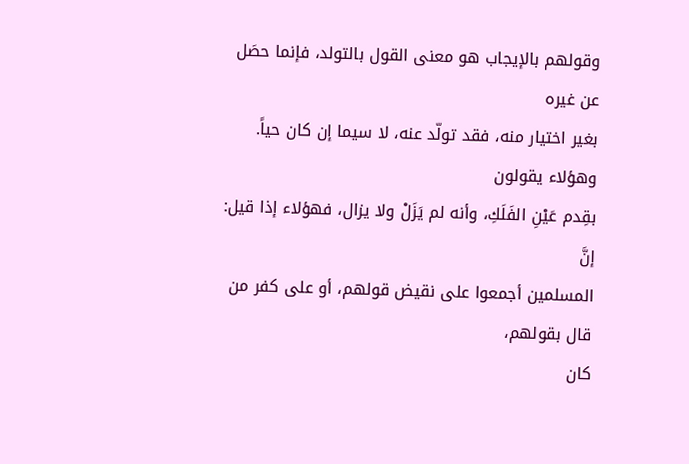وقولهم بالإيجاب هو معنى القول بالتولد، فإنما حصَل عن غيره
بغير اختيار منه، فقد تولّد عنه، لا سيما إن كان حياً. وهؤلاء يقولون
بقِدم عَيْنِ الفَلَكِ، وأنه لم يَزَلْ ولا يزال، فهؤلاء إذا قيل: إنَّ
المسلمين أجمعوا على نقيض قولهم، أو على كفر من قال بقولهم،
كان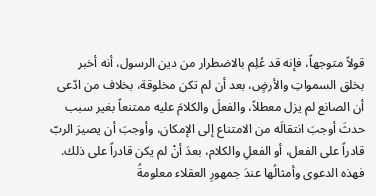قولاً متوجهاً، فإنه قد عُلِم بالاضطرار من دين الرسول، أنه أخبر
بخلق السمواتِ والأرضٍ، بعد أن لم تكن مخلوقة، بخلاف من ادّعى
أن الصانع لم يزل معطلاً، والفعلَ والكلامَ عليه ممتنعاً بغير سبب
حدثَ أوجبَ انتقالَه من الامتناع إلى الإمكان، وأوجبَ أن يصيرَ الربّ
قادراً على الفعل، أو الفعلِ والكلام، بعدَ أنْ لم يكن قادراً على ذلك.
فهذه الدعوى وأمثالُها عندَ جمهورِ العقلاء معلومةُ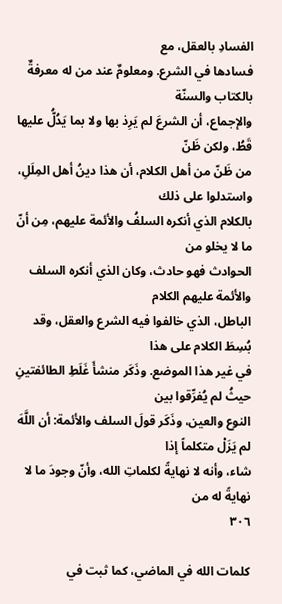الفسادِ بالعقل، مع
فسادها في الشرع. ومعلومٌ عند من له معرفةٌ بالكتاب والسنّة
والإجماع، أن الشرعَ لم يَرِذ بها ولا بما يَدُلُّ عليها قَطُ، ولكن ظَنّ
من ظَنّ من أهل الكلام، أن هذا دينُ أهل المِلَلِ، واستدلوا على ذلك
بالكلام الذي أنكره السلفُ والأئمة عليهم، مِن أنّ ما لا يخلو من
الحوادث فهو حادث، وكان الذي أنكره السلف والأئمة عليهم الكلام
الباطل، الذي خالفوا فيه الشرع والعقل، وقد بُسِطَ الكلام على هذا
في غير هذا الموضع. وذَكَر منشأَ غَلَطِ الطائفتينِ حيثُ لم يُفرِّقوا بين
النوع والعين، وذَكَر قولَ السلف والأئمة: أن اللَّهَ لم يَزَلْ متكلماً إذا
شاء، وأنه لا نهايةً لكلماتِ الله، وأنّ وجودَ ما لا نهايةً له من
٣٠٦

كلمات الله في الماضي، كما ثبت في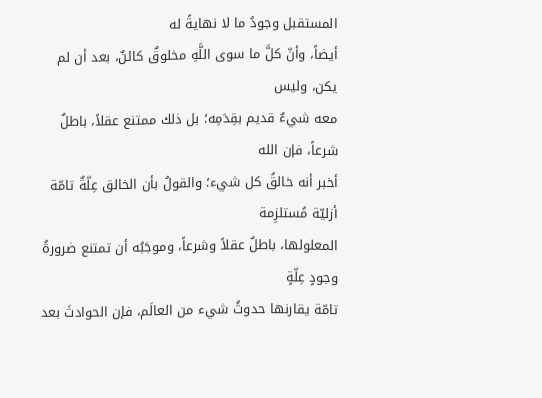المستقبل وجودُ ما لا نهايةً له
أيضاً، وأنّ كلَّ ما سوى اللَّهِ مخلوقٌ كائنٌ، بعد أن لم يكن، وليس
معه شيءٌ قديم بقِدَمِه؛ بل ذلك ممتنع عقلاً، باطلٌ شرعاً، فإن الله
أخبر أنه خالقُ كل شيء؛ والقولُ بأن الخالق عِلّةٌ تامّة أزليّة مُستلزِمة
المعلولها، باطلٌ عقلاً وشرعاً، وموجَبُه أن تمتنع ضرورةُ وجودٍ عِلّةٍ
تامّة يقارنها حدوثُ شيء من العالَم، فإن الحوادثَ بعد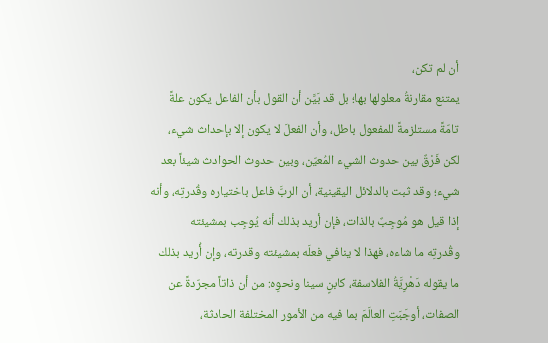أن لم تكن،
يمتنع مقارنةُ معلولها بها؛ بل قد بَيَّن أن القول بأن الفاعل يكون علةً
تامّةً مستلزمةً للمفعول باطل، وأن الفعلَ لا يكون إلا بإحداث شيء،
لكن فَرْقٌ بين حدوث الشيء المُعيّن، وبين حدوث الحوادث شيئاً بعد
شيء؛ وقد ثبت بالدلائل اليقينية، أن الربَّ فاعل باختياره وقُدرتِه، وأنه
إذا قيل هو مُوجِبٌ بالذات، فإن أريد بذلك أنه يُوجِب بمشيئته
وقُدرتِه ما شاءه، فهذا لا ينافي فعلَه بمشيئته وقدرته، وإن أُريد بذلك
ما يقوله دَهْرِيَّةُ الفلاسفة، كابنٍ سينا ونحوِه: من أن ذاتاً مجرّدةً عن
الصفات، أوجَبَتِ العالَمَ بما فيه من الأمور المختلفة الحادثة،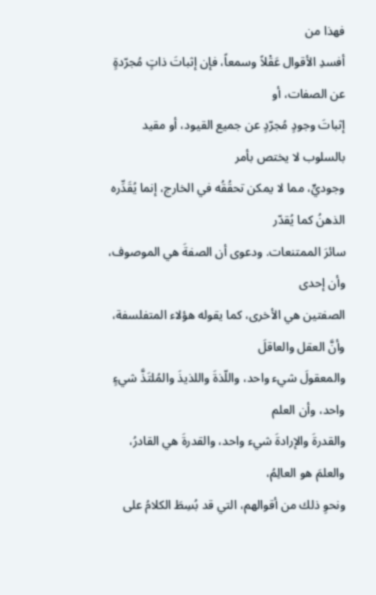فهذا من
أفسدِ الأقوال عَقْلاً وسمعاً، فإن إثباتَ ذاتٍ مُجرّدةٍ عن الصفات، أو
إثباتَ وجودٍ مُجرّدٍ عن جميع القيود، أو مقيد بالسلوب لا يختص بأمر
وجوديٍّ، مما لا يمكن تحقُقُه في الخارج، إنما يُقَدِّره الذهنُ كما يُقدّر
سائرَ الممتنعات. ودعوى أن الصفةَ هي الموصوف، وأن إحدى
الصفتين هي الأخرى، كما يقوله هؤلاء المتفلسفة، وأنَّ العقل والعاقلَ
والمعقولَ شيء واحد، واللّذةَ واللذيذَ والمُلتَذَّ شيءٍ واحد، وأن العلم
والقدرةَ والإرادةَ شيء واحد، والقدرةَ هي القادرُ، والعلمَ هو العالِمُ،
ونحوِ ذلك من أقوالهم، التي قد بُسِطَ الكلامُ على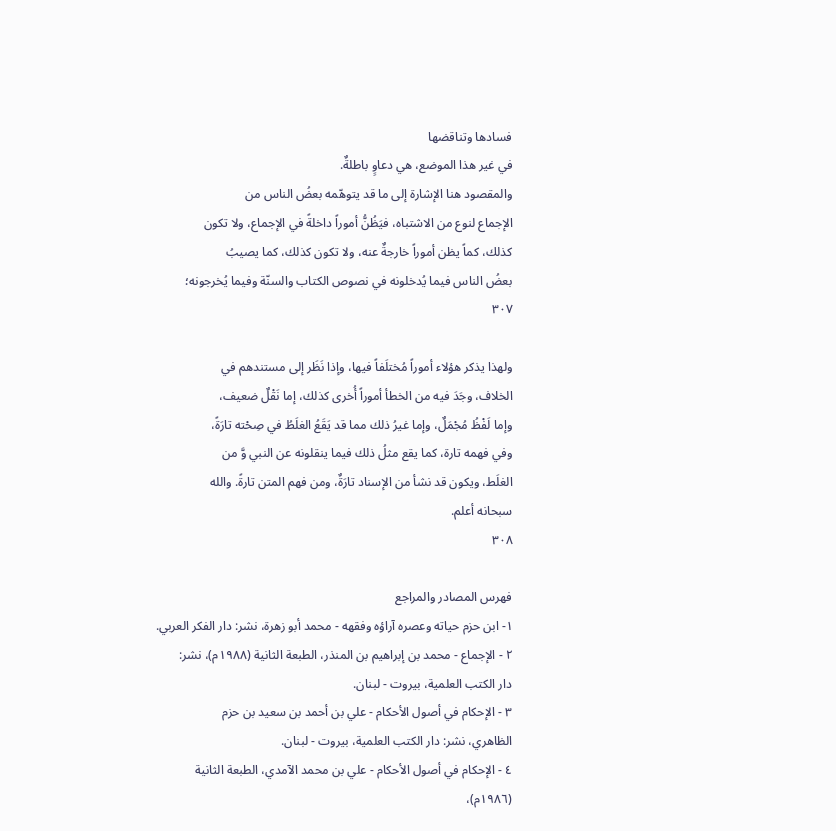فسادها وتناقضها
في غير هذا الموضع، هي دعاوٍ باطلةٌ.
والمقصود هنا الإشارة إلى ما قد يتوهّمه بعضُ الناس من
الإجماع لنوع من الاشتباه، فيَظُنُّ أموراً داخلةً في الإجماع، ولا تكون
كذلك، كماً يظن أموراً خارجةٌ عنه، ولا تكون كذلك، كما يصيبُ
بعضُ الناس فيما يُدخلونه في نصوص الكتاب والسنّة وفيما يُخرجونه؛
٣٠٧

ولهذا يذكر هؤلاء أموراً مُختلَفاً فيها، وإذا نَظَر إلى مستندهم في
الخلاف، وجَدَ فيه من الخطأ أموراً أُخرى كذلك، إما نَقْلٌ ضعيف،
وإما لَفْظُ مُجْمَلٌ، وإما غيرُ ذلك مما قد يَقَعُ الغلَطُ في صِحْته تارَةً،
وفي فهمه تارة، كما يقع مثلُ ذلك فيما ينقلونه عن النبي وَّ من
الغلَط، ويكون قد نشأ من الإسناد تارَةٌ، ومن فهم المتن تارةً. والله
سبحانه أعلم.
٣٠٨

فهرس المصادر والمراجع
١- ابن حزم حياته وعصره آراؤه وفقهه - محمد أبو زهرة، نشر: دار الفكر العربي.
٢ - الإجماع - محمد بن إبراهيم بن المنذر، الطبعة الثانية (١٩٨٨م)، نشر:
دار الكتب العلمية، بيروت - لبنان.
٣ - الإحكام في أصول الأحكام - علي بن أحمد بن سعيد بن حزم
الظاهري، نشر: دار الكتب العلمية، بيروت - لبنان.
٤ - الإحكام في أصول الأحكام - علي بن محمد الآمدي، الطبعة الثانية
(١٩٨٦م)،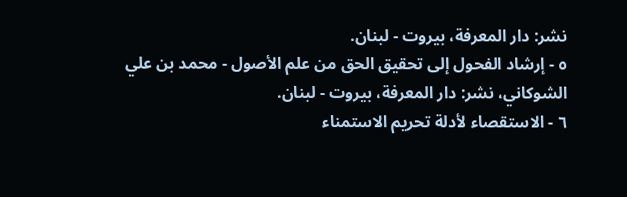نشر: دار المعرفة، بيروت - لبنان.
٥ - إرشاد الفحول إلى تحقيق الحق من علم الأصول - محمد بن علي
الشوكاني، نشر: دار المعرفة، بيروت - لبنان.
٦ - الاستقصاء لأدلة تحريم الاستمناء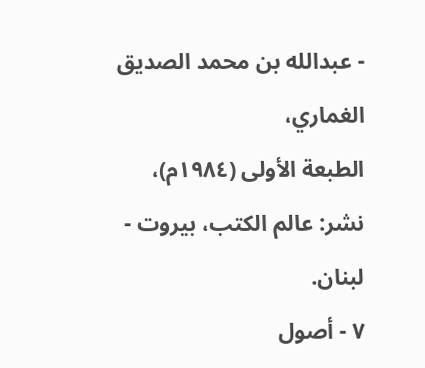- عبدالله بن محمد الصديق الغماري،
الطبعة الأولى (١٩٨٤م)، نشر: عالم الكتب، بيروت - لبنان.
٧ - أصول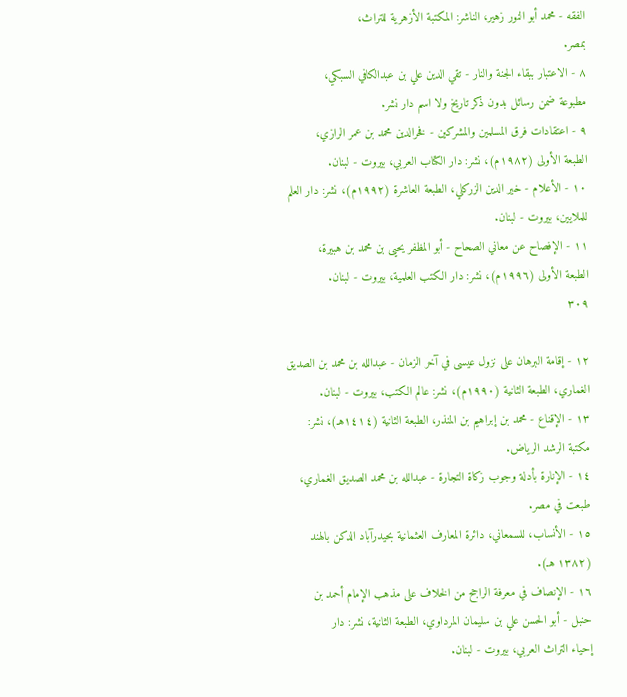الفقه - محمد أبو النور زهير، الناشر: المكتبة الأزهرية للتراث،
بمصر.
٨ - الاعتبار ببقاء الجنة والنار - تقي الدين علي بن عبدالكافي السبكي،
مطبوعة ضمن رسائل بدون ذكر تاريخ ولا اسم دار نشر.
٩ - اعتقادات فرق المسلمين والمشركين - فخرالدين محمد بن عمر الرازي،
الطبعة الأولى (١٩٨٢م)، نشر: دار الكتاب العربي، بيروت - لبنان.
١٠ - الأعلام - خير الدين الزركلي، الطبعة العاشرة (١٩٩٢م)، نشر: دار العلم
للملایین، بيروت - لبنان.
١١ - الإفصاح عن معاني الصحاح - أبو المظفر يحيى بن محمد بن هبيرة،
الطبعة الأولى (١٩٩٦م)، نشر: دار الكتب العلمية، بيروت - لبنان.
٣٠٩

١٢ - إقامة البرهان على نزول عيسى في آخر الزمان - عبدالله بن محمد بن الصديق
الغماري، الطبعة الثانية (١٩٩٠م)، نشر: عالم الكتب، بيروت - لبنان.
١٣ - الإقناع - محمد بن إبراهيم بن المنذر، الطبعة الثانية (١٤١٤هـ)، نشر:
مكتبة الرشد الریاض.
١٤ - الإنارة بأدلة وجوب زكاة التجارة - عبدالله بن محمد الصديق الغماري،
طبعت في مصر.
١٥ - الأنساب، للسمعاني، دائرة المعارف العثمانية بحيدرآباد الدكن بالهند
(١٣٨٢ هـ).
١٦ - الإنصاف في معرفة الراجح من الخلاف على مذهب الإمام أحمد بن
حنبل - أبو الحسن علي بن سليمان المرداوي، الطبعة الثانية، نشر: دار
إحياء التراث العربي، بيروت - لبنان.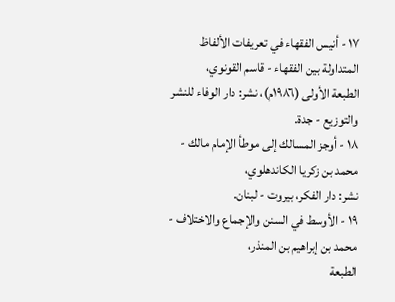١٧ - أنيس الفقهاء في تعريفات الألفاظ المتداولة بين الفقهاء - قاسم القونوي،
الطبعة الأولى (١٩٨٦م)، نشر: دار الوفاء للنشر والتوزيع - جدة.
١٨ - أوجز المسالك إلى موطأ الإمام مالك - محمد بن زكريا الكاندهلوي،
نشر: دار الفكر، بيروت - لبنان.
١٩ - الأوسط في السنن والإجماع والاختلاف - محمد بن إبراهيم بن المنذر،
الطبعة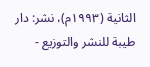الثانية (١٩٩٣م)، نشر: دار طيبة للنشر والتوزيع -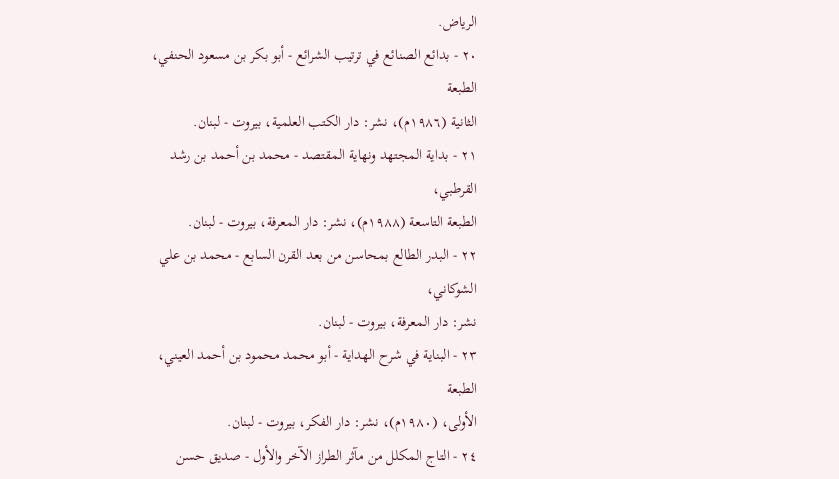الرياض.
٢٠ - بدائع الصنائع في ترتيب الشرائع - أبو بكر بن مسعود الحنفي، الطبعة
الثانية (١٩٨٦م)، نشر: دار الكتب العلمية، بيروت - لبنان.
٢١ - بداية المجتهد ونهاية المقتصد - محمد بن أحمد بن رشد القرطبي،
الطبعة التاسعة (١٩٨٨م)، نشر: دار المعرفة، بيروت - لبنان.
٢٢ - البدر الطالع بمحاسن من بعد القرن السابع - محمد بن علي الشوكاني،
نشر: دار المعرفة، بيروت - لبنان.
٢٣ - البناية في شرح الهداية - أبو محمد محمود بن أحمد العيني، الطبعة
الأولى، (١٩٨٠م)، نشر: دار الفكر، بيروت - لبنان.
٢٤ - التاج المكلل من مآثر الطراز الآخر والأول - صديق حسن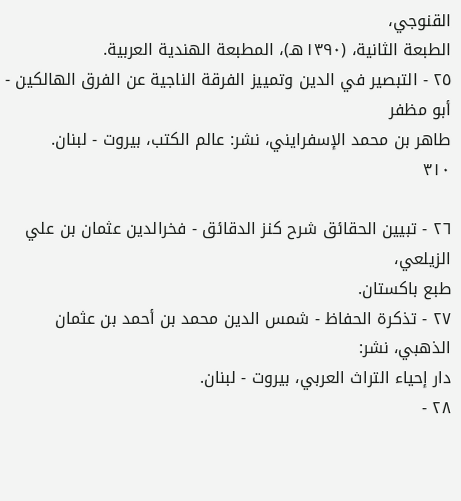القنوجي،
الطبعة الثانية، (١٣٩٠هـ)، المطبعة الهندية العربية.
٢٥ - التبصير في الدين وتمييز الفرقة الناجية عن الفرق الهالكين - أبو مظفر
طاهر بن محمد الإسفرايني، نشر: عالم الكتب، بيروت - لبنان.
٣١٠

٢٦ - تبيين الحقائق شرح كنز الدقائق - فخرالدين عثمان بن علي الزيلعي،
طبع باكستان.
٢٧ - تذكرة الحفاظ - شمس الدين محمد بن أحمد بن عثمان الذهبي، نشر:
دار إحياء التراث العربي، بيروت - لبنان.
٢٨ -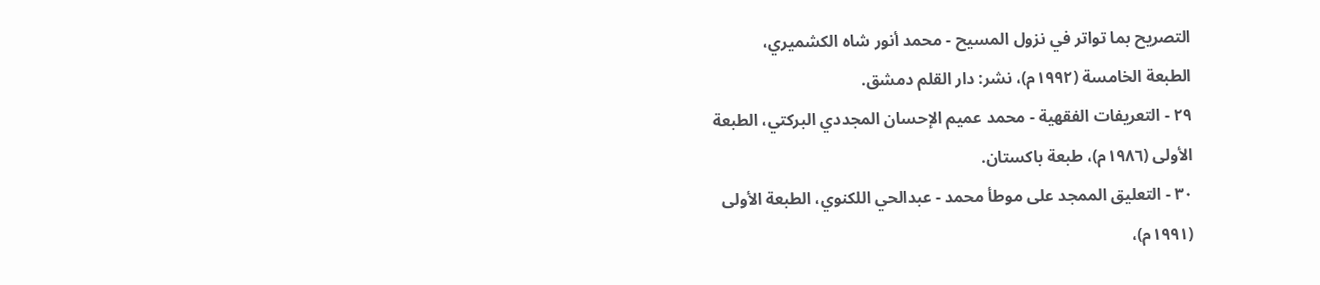التصريح بما تواتر في نزول المسيح - محمد أنور شاه الكشميري،
الطبعة الخامسة (١٩٩٢م)، نشر: دار القلم دمشق.
٢٩ - التعريفات الفقهية - محمد عميم الإحسان المجددي البركتي، الطبعة
الأولى (١٩٨٦م)، طبعة باكستان.
٣٠ - التعليق الممجد على موطأ محمد - عبدالحي اللكنوي، الطبعة الأولى
(١٩٩١م)،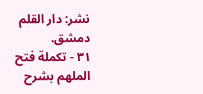نشر: دار القلم دمشق.
٣١ - تكملة فتح الملهم بشرح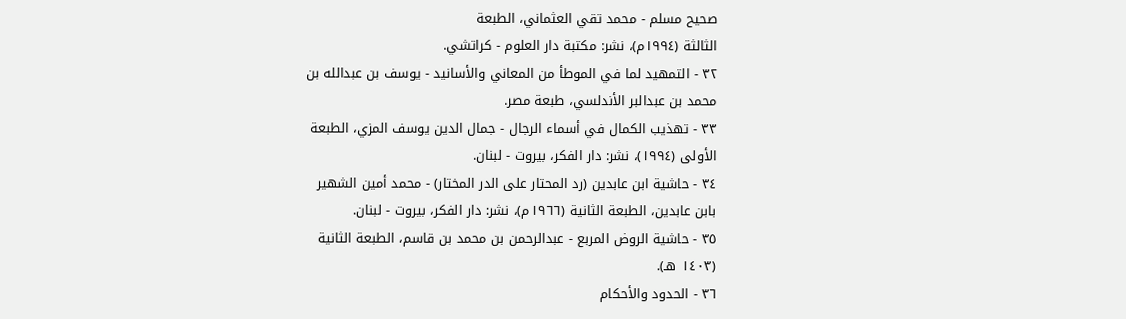صحيح مسلم - محمد تقي العثماني، الطبعة
الثالثة (١٩٩٤م)، نشر: مكتبة دار العلوم - كراتشي.
٣٢ - التمهيد لما في الموطأ من المعاني والأسانيد - يوسف بن عبدالله بن
محمد بن عبدالبر الأندلسي، طبعة مصر.
٣٣ - تهذيب الكمال في أسماء الرجال - جمال الدين يوسف المزي، الطبعة
الأولى (١٩٩٤)، نشر: دار الفكر، بيروت - لبنان.
٣٤ - حاشية ابن عابدين (رد المحتار على الدر المختار) - محمد أمين الشهير
بابن عابدين، الطبعة الثانية (١٩٦٦م)، نشر: دار الفكر، بيروت - لبنان.
٣٥ - حاشية الروض المربع - عبدالرحمن بن محمد بن قاسم، الطبعة الثانية
(١٤٠٣ هـ).
٣٦ - الحدود والأحكام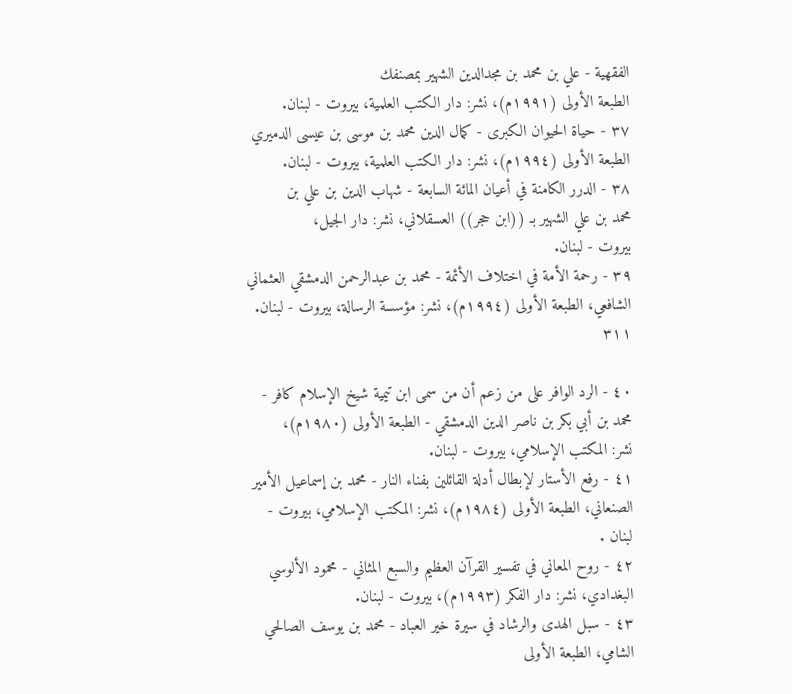الفقهية - علي بن محمد بن مجدالدين الشهير بمصنفك
الطبعة الأولى (١٩٩١م)، نشر: دار الكتب العلمية، بيروت - لبنان.
٣٧ - حياة الحيوان الكبرى - كمال الدين محمد بن موسى بن عيسى الدميري
الطبعة الأولى (١٩٩٤م)، نشر: دار الكتب العلمية، بيروت - لبنان.
٣٨ - الدرر الكامنة في أعيان المائة السابعة - شهاب الدين بن علي بن
محمد بن علي الشهير بـ ((ابن حجر)) العسقلاني، نشر: دار الجيل،
بيروت - لبنان.
٣٩ - رحمة الأمة في اختلاف الأئمة - محمد بن عبدالرحمن الدمشقي العثماني
الشافعي، الطبعة الأولى (١٩٩٤م)، نشر: مؤسسة الرسالة، بيروت - لبنان.
٣١١

٤٠ - الرد الوافر على من زعم أن من سمى ابن تيمية شيخ الإسلام كافر -
محمد بن أبي بكر بن ناصر الدين الدمشقي - الطبعة الأولى (١٩٨٠م)،
نشر: المكتب الإسلامي، بيروت - لبنان.
٤١ - رفع الأستار لإبطال أدلة القائلين بفناء النار - محمد بن إسماعيل الأمير
الصنعاني، الطبعة الأولى (١٩٨٤م)، نشر: المكتب الإسلامي، بيروت -
لبنان .
٤٢ - روح المعاني في تفسير القرآن العظيم والسبع المثاني - محمود الألوسي
البغدادي، نشر: دار الفكر (١٩٩٣م)، بيروت - لبنان.
٤٣ - سبل الهدى والرشاد في سيرة خير العباد - محمد بن يوسف الصالحي
الشامي، الطبعة الأولى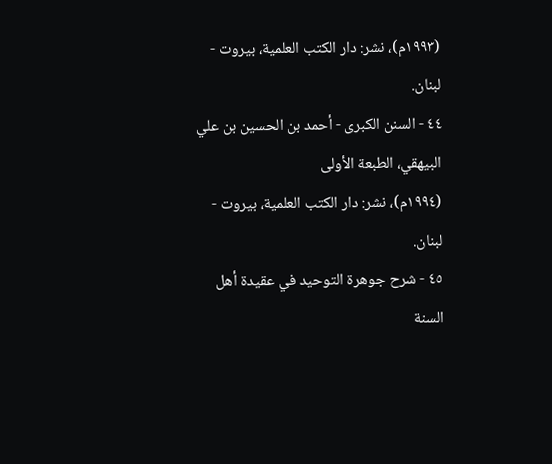(١٩٩٣م)، نشر: دار الكتب العلمية، بيروت -
لبنان.
٤٤ - السنن الكبرى - أحمد بن الحسين بن علي البيهقي، الطبعة الأولى
(١٩٩٤م)، نشر: دار الكتب العلمية، بيروت - لبنان.
٤٥ - شرح جوهرة التوحيد في عقيدة أهل السنة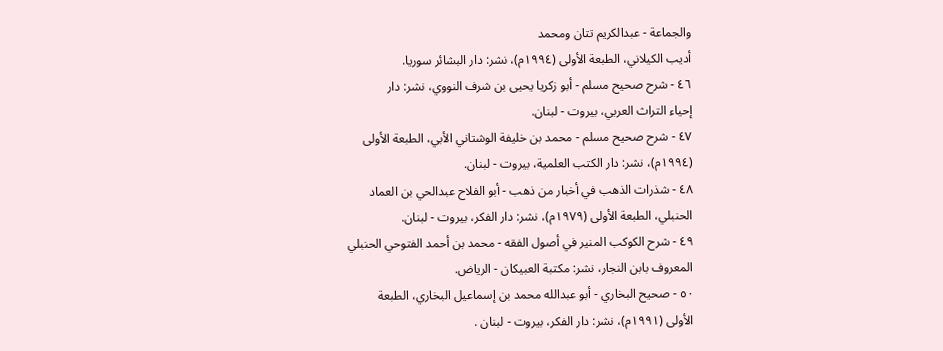والجماعة - عبدالكريم تتان ومحمد
أديب الكيلاني، الطبعة الأولى (١٩٩٤م)، نشر: دار البشائر سوريا.
٤٦ - شرح صحيح مسلم - أبو زكريا يحيى بن شرف النووي، نشر: دار
إحياء التراث العربي، بيروت - لبنان.
٤٧ - شرح صحيح مسلم - محمد بن خليفة الوشتاني الأبي، الطبعة الأولى
(١٩٩٤م)، نشر: دار الكتب العلمية، بيروت - لبنان.
٤٨ - شذرات الذهب في أخبار من ذهب - أبو الفلاح عبدالحي بن العماد
الحنبلي، الطبعة الأولى (١٩٧٩م)، نشر: دار الفكر، بيروت - لبنان.
٤٩ - شرح الكوكب المنير في أصول الفقه - محمد بن أحمد الفتوحي الحنبلي
المعروف بابن النجار، نشر: مكتبة العبيكان - الرياض.
٥٠ - صحيح البخاري - أبو عبدالله محمد بن إسماعيل البخاري، الطبعة
الأولى (١٩٩١م)، نشر: دار الفكر، بيروت - لبنان .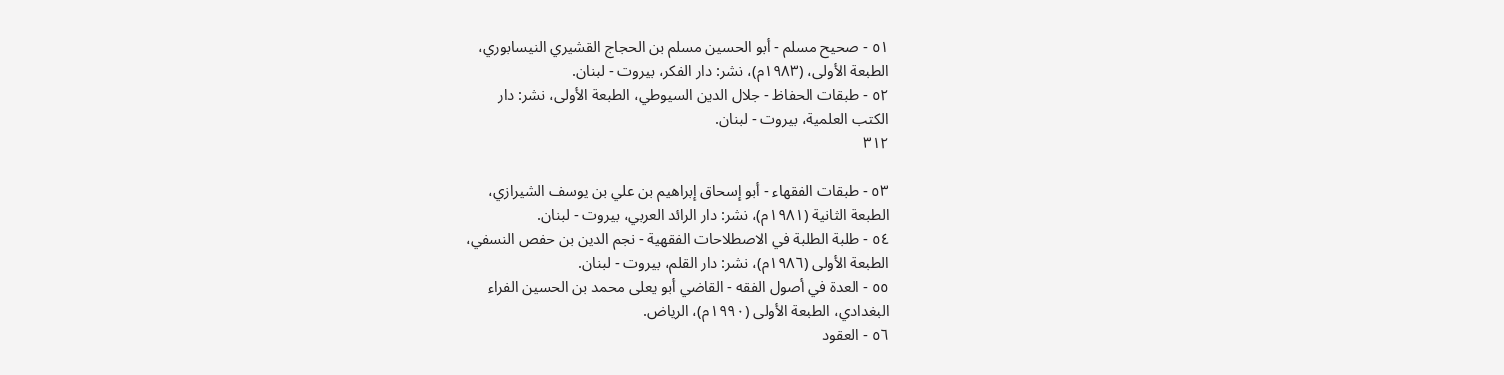٥١ - صحيح مسلم - أبو الحسين مسلم بن الحجاج القشيري النيسابوري،
الطبعة الأولى، (١٩٨٣م)، نشر: دار الفكر، بيروت - لبنان.
٥٢ - طبقات الحفاظ - جلال الدين السيوطي، الطبعة الأولى، نشر: دار
الكتب العلمية، بيروت - لبنان.
٣١٢

٥٣ - طبقات الفقهاء - أبو إسحاق إبراهيم بن علي بن يوسف الشيرازي،
الطبعة الثانية (١٩٨١م)، نشر: دار الرائد العربي، بيروت - لبنان.
٥٤ - طلبة الطلبة في الاصطلاحات الفقهية - نجم الدين بن حفص النسفي،
الطبعة الأولى (١٩٨٦م)، نشر: دار القلم، بيروت - لبنان.
٥٥ - العدة في أصول الفقه - القاضي أبو يعلى محمد بن الحسين الفراء
البغدادي، الطبعة الأولى (١٩٩٠م)، الرياض.
٥٦ - العقود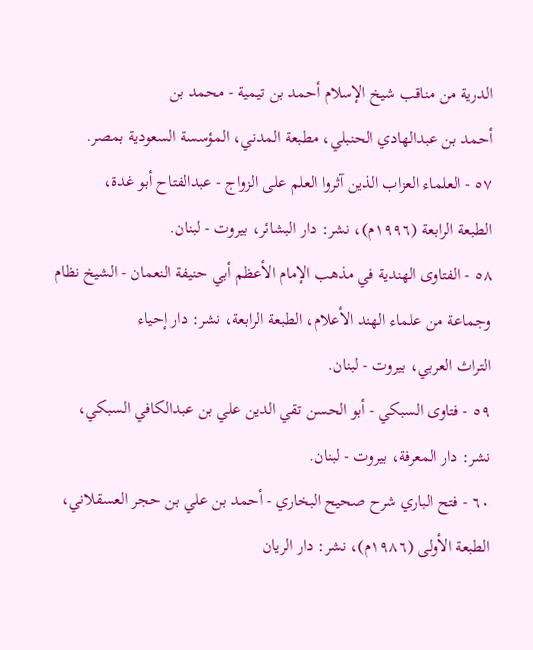الدرية من مناقب شيخ الإسلام أحمد بن تيمية - محمد بن
أحمد بن عبدالهادي الحنبلي، مطبعة المدني، المؤسسة السعودية بمصر.
٥٧ - العلماء العزاب الذين آثروا العلم على الزواج - عبدالفتاح أبو غدة،
الطبعة الرابعة (١٩٩٦م)، نشر: دار البشائر، بيروت - لبنان.
٥٨ - الفتاوى الهندية في مذهب الإمام الأعظم أبي حنيفة النعمان - الشيخ نظام
وجماعة من علماء الهند الأعلام، الطبعة الرابعة، نشر: دار إحياء
التراث العربي، بيروت - لبنان.
٥٩ - فتاوى السبكي - أبو الحسن تقي الدين علي بن عبدالكافي السبكي،
نشر: دار المعرفة، بيروت - لبنان.
٦٠ - فتح الباري شرح صحيح البخاري - أحمد بن علي بن حجر العسقلاني،
الطبعة الأولى (١٩٨٦م)، نشر: دار الريان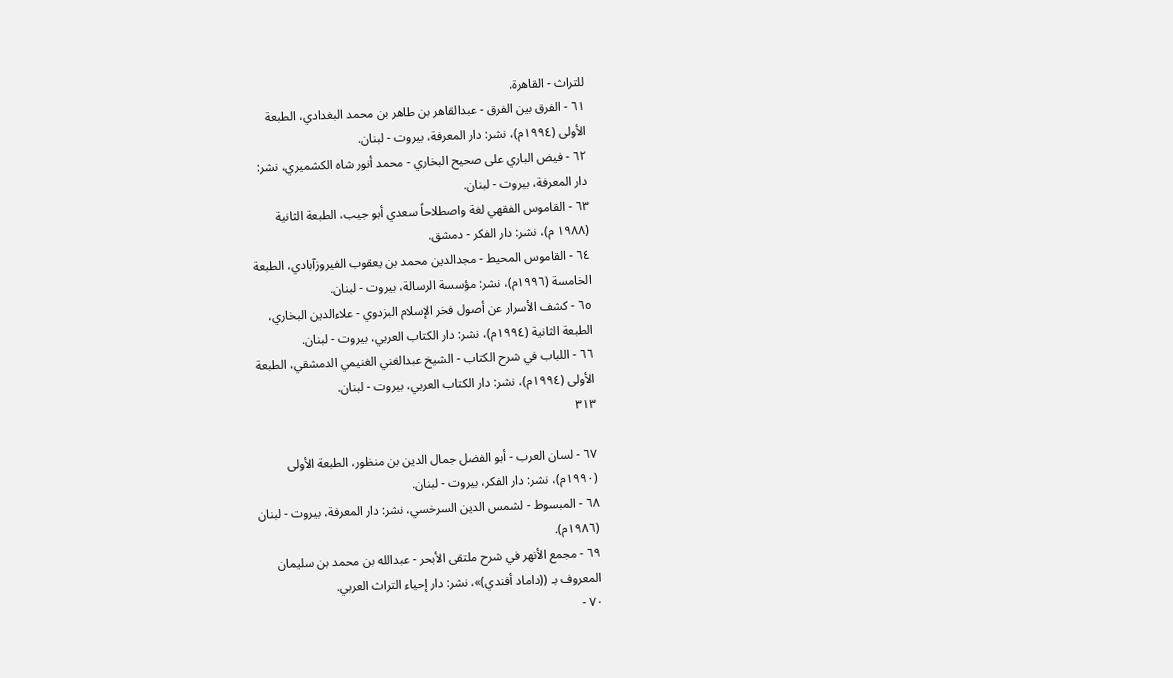للتراث - القاهرة.
٦١ - الفرق بين الفرق - عبدالقاهر بن طاهر بن محمد البغدادي، الطبعة
الأولى (١٩٩٤م)، نشر: دار المعرفة، بيروت - لبنان.
٦٢ - فيض الباري على صحيح البخاري - محمد أنور شاه الكشميري، نشر:
دار المعرفة، بيروت - لبنان.
٦٣ - القاموس الفقهي لغة واصطلاحاً سعدي أبو جيب، الطبعة الثانية
(١٩٨٨ م)، نشر: دار الفكر - دمشق.
٦٤ - القاموس المحيط - مجدالدين محمد بن يعقوب الفيروزآبادي، الطبعة
الخامسة (١٩٩٦م)، نشر: مؤسسة الرسالة، بيروت - لبنان.
٦٥ - كشف الأسرار عن أصول فخر الإسلام البزدوي - علاءالدين البخاري،
الطبعة الثانية (١٩٩٤م)، نشر: دار الكتاب العربي، بيروت - لبنان.
٦٦ - اللباب في شرح الكتاب - الشيخ عبدالغني الغنيمي الدمشقي، الطبعة
الأولى (١٩٩٤م)، نشر: دار الكتاب العربي، بيروت - لبنان.
٣١٣

٦٧ - لسان العرب - أبو الفضل جمال الدين بن منظور، الطبعة الأولى
(١٩٩٠م)، نشر: دار الفكر، بيروت - لبنان.
٦٨ - المبسوط - لشمس الدين السرخسي، نشر: دار المعرفة، بيروت - لبنان
(١٩٨٦م).
٦٩ - مجمع الأنهر في شرح ملتقى الأبحر - عبدالله بن محمد بن سليمان
المعروف بـ ((داماد أفندي)»، نشر: دار إحياء التراث العربي.
٧٠ -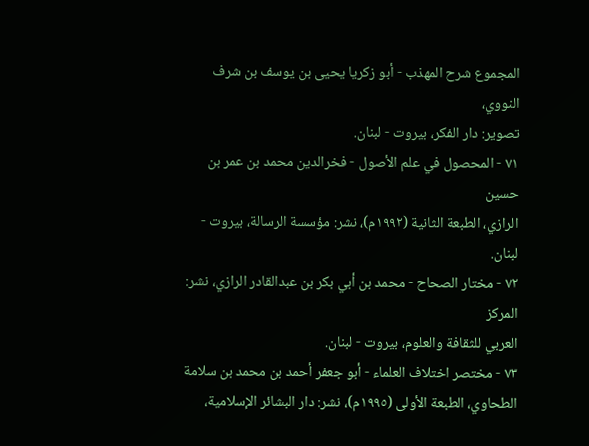المجموع شرح المهذب - أبو زكريا يحيى بن يوسف بن شرف النووي،
تصوير: دار الفكر، بيروت - لبنان.
٧١ - المحصول في علم الأصول - فخرالدين محمد بن عمر بن حسين
الرازي، الطبعة الثانية (١٩٩٢م)، نشر: مؤسسة الرسالة، بيروت - لبنان.
٧٢ - مختار الصحاح - محمد بن أبي بكر بن عبدالقادر الرازي، نشر: المركز
العربي للثقافة والعلوم، بيروت - لبنان.
٧٣ - مختصر اختلاف العلماء - أبو جعفر أحمد بن محمد بن سلامة
الطحاوي، الطبعة الأولى (١٩٩٥م)، نشر: دار البشائر الإسلامية،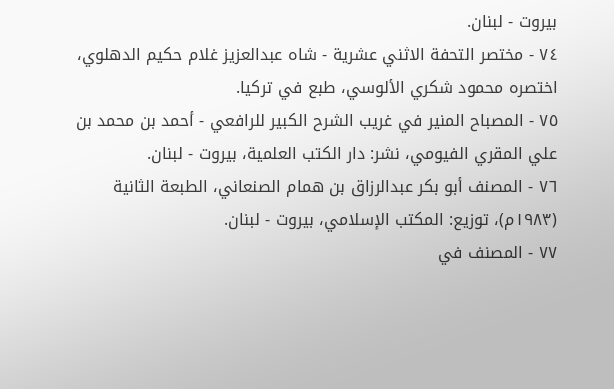بیروت - لبنان.
٧٤ - مختصر التحفة الاثني عشرية - شاه عبدالعزيز غلام حكيم الدهلوي،
اختصره محمود شكري الألوسي، طبع في تركيا.
٧٥ - المصباح المنير في غريب الشرح الكبير للرافعي - أحمد بن محمد بن
علي المقري الفيومي، نشر: دار الكتب العلمية، بيروت - لبنان.
٧٦ - المصنف أبو بكر عبدالرزاق بن همام الصنعاني، الطبعة الثانية
(١٩٨٣م)، توزيع: المكتب الإسلامي، بيروت - لبنان.
٧٧ - المصنف في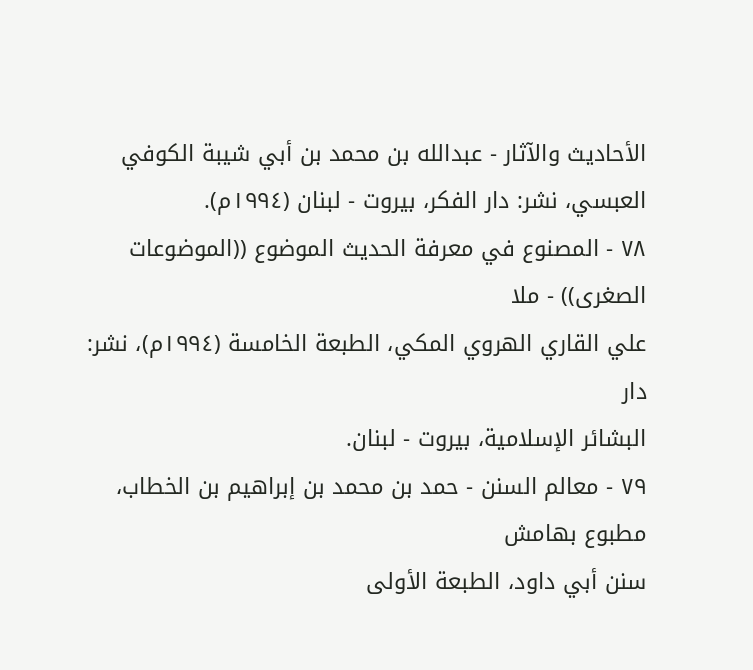الأحاديث والآثار - عبدالله بن محمد بن أبي شيبة الكوفي
العبسي، نشر: دار الفكر، بيروت - لبنان (١٩٩٤م).
٧٨ - المصنوع في معرفة الحديث الموضوع ((الموضوعات الصغرى)) - ملا
علي القاري الهروي المكي، الطبعة الخامسة (١٩٩٤م)، نشر: دار
البشائر الإسلامية، بيروت - لبنان.
٧٩ - معالم السنن - حمد بن محمد بن إبراهيم بن الخطاب، مطبوع بهامش
سنن أبي داود، الطبعة الأولى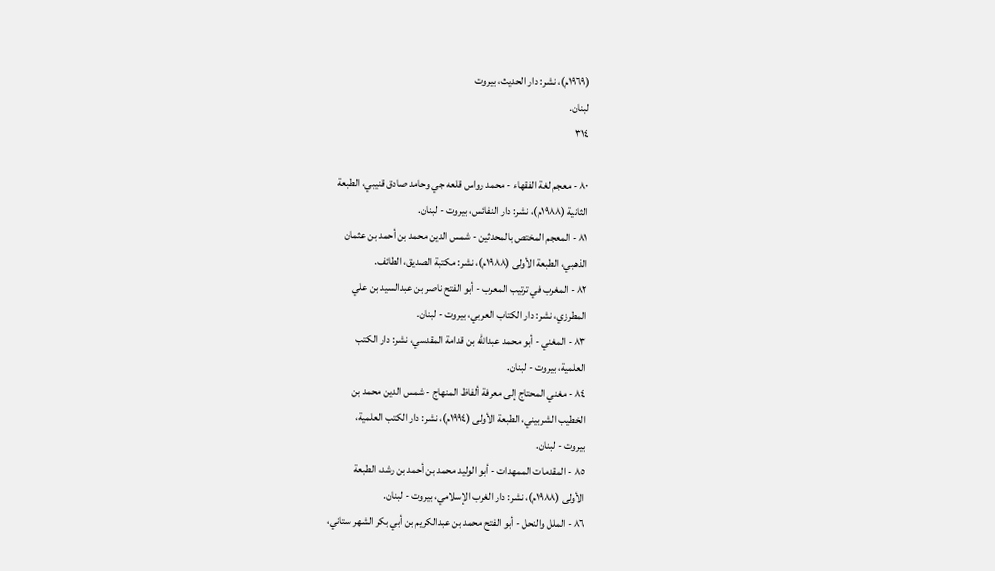(١٩٦٩م)، نشر: دار الحديث، بيروت
لبنان.
٣١٤

٨٠ - معجم لغة الفقهاء - محمد رواس قلعه جي وحامد صادق قنيبي، الطبعة
الثانية (١٩٨٨م)، نشر: دار النفائس، بيروت - لبنان.
٨١ - المعجم المختص بالمحدثين - شمس الدين محمد بن أحمد بن عثمان
الذهبي، الطبعة الأولى (١٩٨٨م)، نشر: مكتبة الصديق، الطائف.
٨٢ - المغرب في ترتيب المعرب - أبو الفتح ناصر بن عبدالسيد بن علي
المطرزي، نشر: دار الكتاب العربي، بيروت - لبنان.
٨٣ - المغني - أبو محمد عبدالله بن قدامة المقدسي، نشر: دار الكتب
العلمية، بيروت - لبنان.
٨٤ - مغني المحتاج إلى معرفة ألفاظ المنهاج - شمس الدين محمد بن
الخطيب الشربيني، الطبعة الأولى (١٩٩٤م)، نشر: دار الكتب العلمية،
بیروت - لبنان.
٨٥ - المقدمات الممهدات - أبو الوليد محمد بن أحمد بن رشد، الطبعة
الأولى (١٩٨٨م)، نشر: دار الغرب الإسلامي، بيروت - لبنان.
٨٦ - الملل والنحل - أبو الفتح محمد بن عبدالكريم بن أبي بكر الشهر ستاني،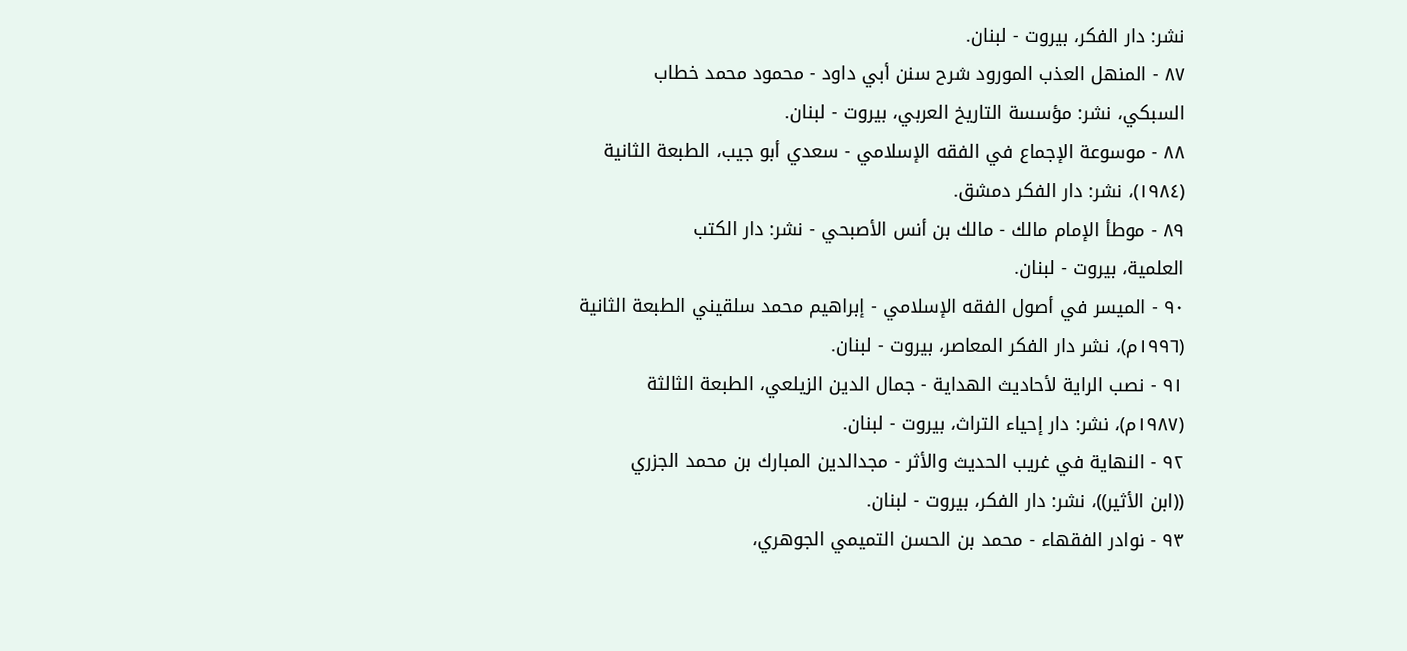نشر: دار الفكر، بيروت - لبنان.
٨٧ - المنهل العذب المورود شرح سنن أبي داود - محمود محمد خطاب
السبكي، نشر: مؤسسة التاريخ العربي، بيروت - لبنان.
٨٨ - موسوعة الإجماع في الفقه الإسلامي - سعدي أبو جيب، الطبعة الثانية
(١٩٨٤)، نشر: دار الفكر دمشق.
٨٩ - موطأ الإمام مالك - مالك بن أنس الأصبحي - نشر: دار الكتب
العلمية، بيروت - لبنان.
٩٠ - الميسر في أصول الفقه الإسلامي - إبراهيم محمد سلقيني الطبعة الثانية
(١٩٩٦م)، نشر دار الفكر المعاصر، بيروت - لبنان.
٩١ - نصب الراية لأحاديث الهداية - جمال الدين الزيلعي، الطبعة الثالثة
(١٩٨٧م)، نشر: دار إحياء التراث، بيروت - لبنان.
٩٢ - النهاية في غريب الحديث والأثر - مجدالدين المبارك بن محمد الجزري
((ابن الأثير))، نشر: دار الفكر، بيروت - لبنان.
٩٣ - نوادر الفقهاء - محمد بن الحسن التميمي الجوهري،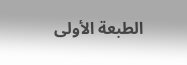الطبعة الأولى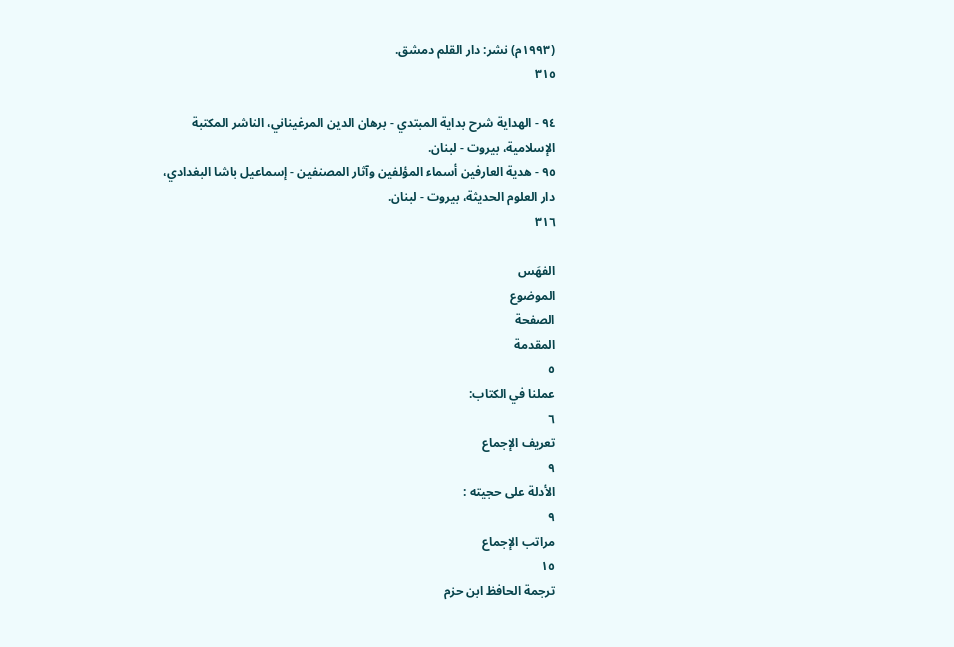(١٩٩٣م) نشر: دار القلم دمشق.
٣١٥

٩٤ - الهداية شرح بداية المبتدي - برهان الدين المرغيناني، الناشر المكتبة
الإسلامية، بيروت - لبنان.
٩٥ - هدية العارفين أسماء المؤلفين وآثار المصنفين - إسماعيل باشا البغدادي،
دار العلوم الحديثة، بيروت - لبنان.
٣١٦

الفهَس
الموضوع
الصفحة
المقدمة
٥
عملنا في الكتاب:
٦
تعريف الإجماع
٩
الأدلة على حجيته :
٩
مراتب الإجماع
١٥
ترجمة الحافظ ابن حزم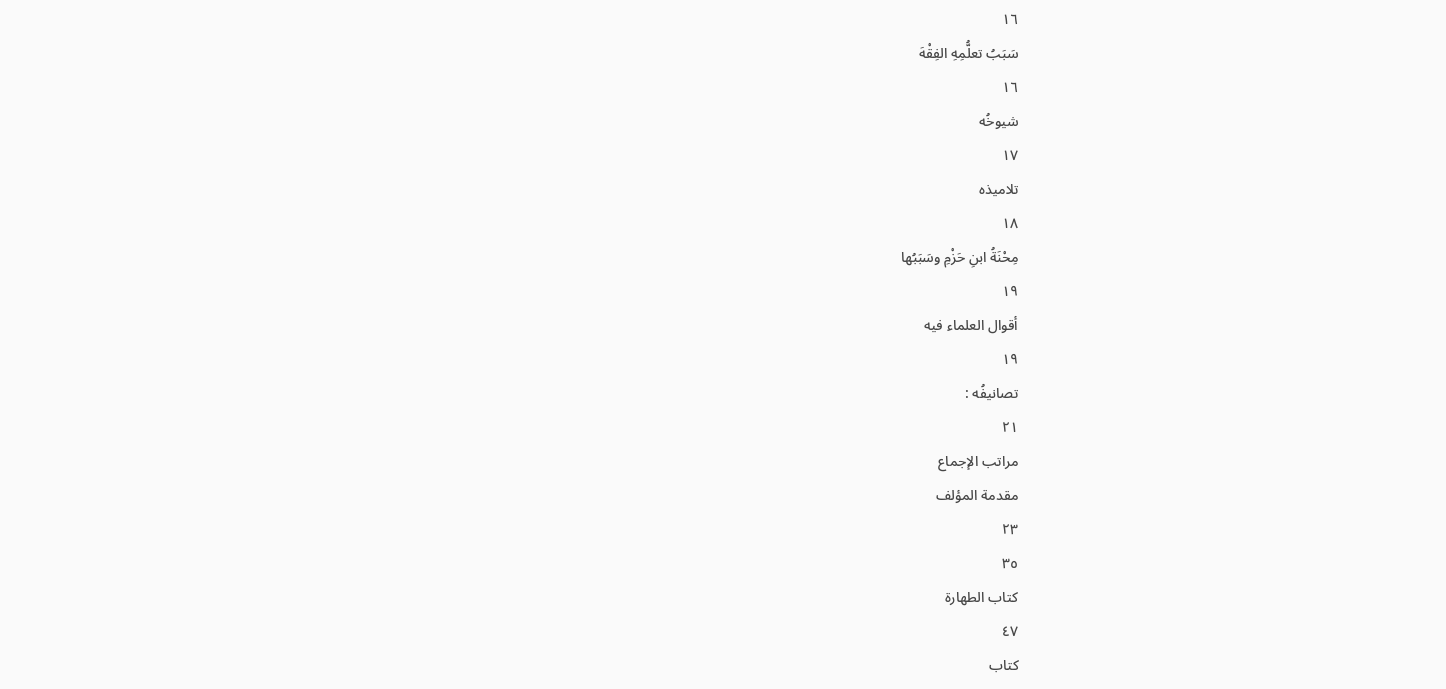١٦
سَبَبُ تعلُّمِهِ الفِقْهَ
١٦
شيوخُه
١٧
تلامیذه
١٨
مِحْنَةُ ابنِ حَزْمِ وسَبَبُها
١٩
أقوال العلماء فيه
١٩
تصانيفُه :
٢١
مراتب الإجماع
مقدمة المؤلف
٢٣
٣٥
كتاب الطهارة
٤٧
كتاب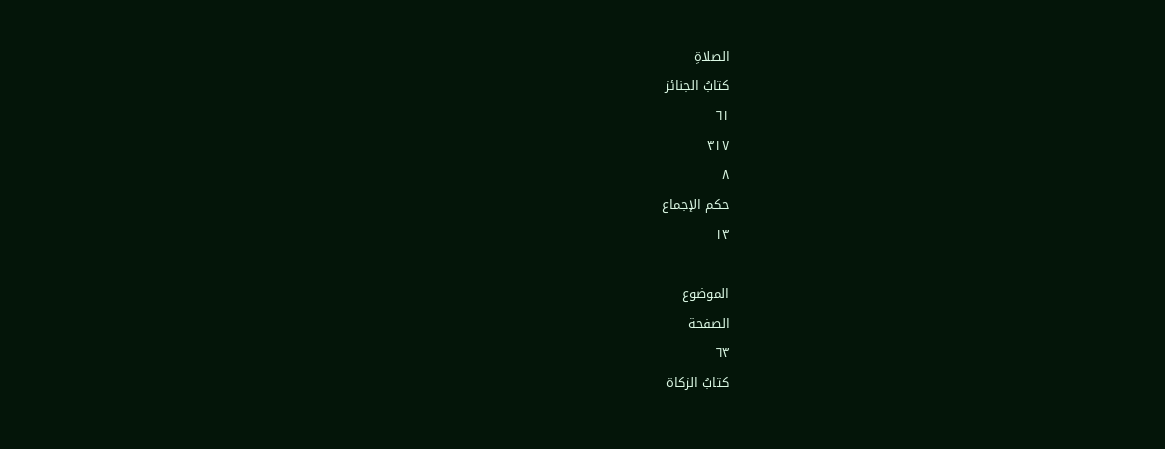الصلاةِ
کتابُ الجنائز
٦١
٣١٧
٨
حكم الإجماع
١٣

الموضوع
الصفحة
٦٣
كتابُ الزكاة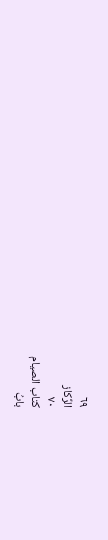٦٩
الرِّكاز
٧٠
كتاب الصيام
بابُ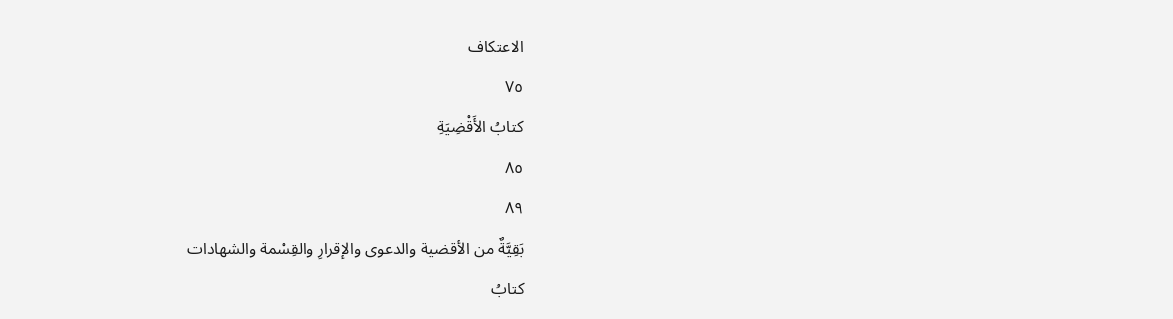الاعتكاف
٧٥
كتابُ الأَقْضِيَةِ
٨٥
٨٩
بَقِيَّةٌ من الأقضية والدعوى والإقرارِ والقِسْمة والشهادات
کتابُ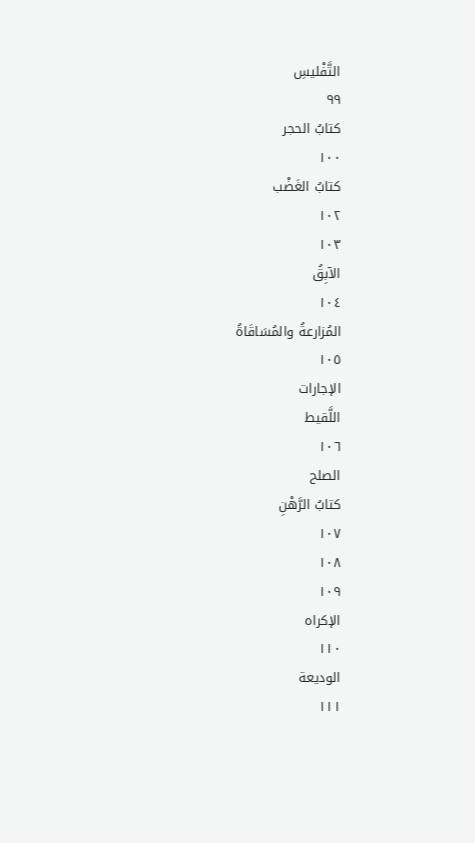التَّفْلیسِ
٩٩
کتابُ الحجر
١٠٠
كتابُ الغَضْب
١٠٢
١٠٣
الآبِقُ
١٠٤
المُزارعةُ والمُسَاقَاةُ
١٠٥
الإجارات
اللَّقيط
١٠٦
الصلح
کتابُ الرَّهْنِ
١٠٧
١٠٨
١٠٩
الإكراه
١١٠
الوديعة
١١١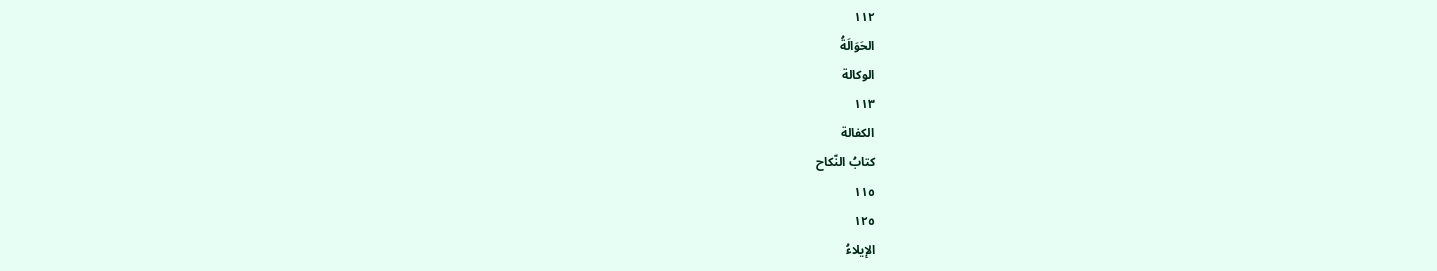١١٢
الحَوَالَةُ
الوكالة
١١٣
الكفالة
کتابُ النّكاح
١١٥
١٢٥
الإيلاءُ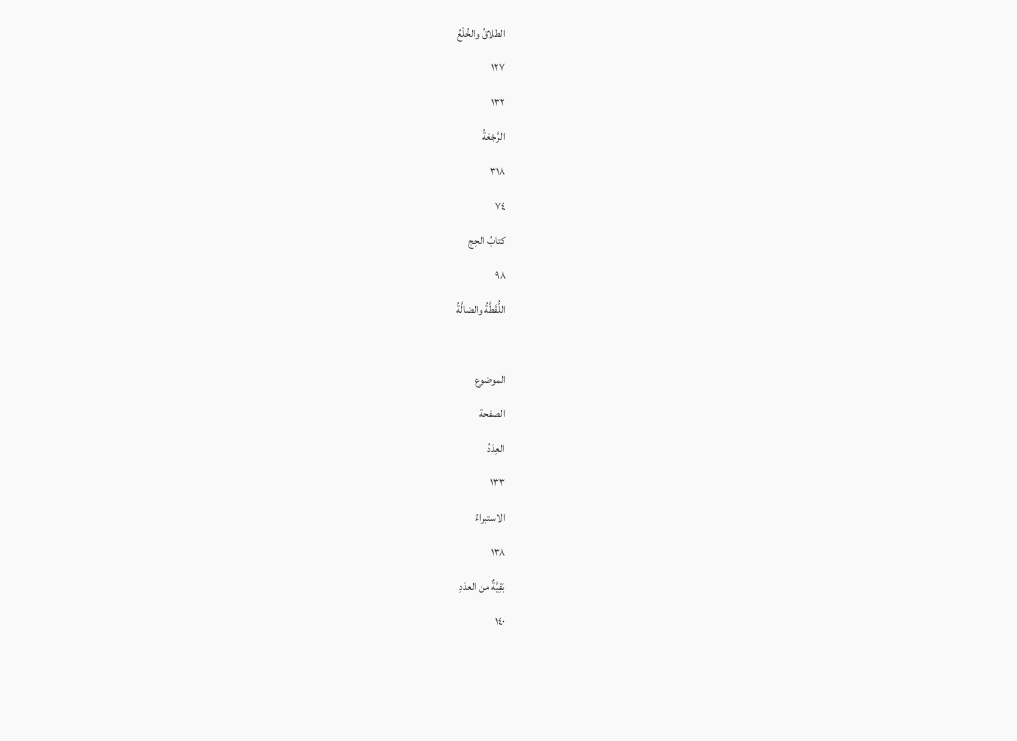الطلاقُ والخُلْعُ
١٢٧
١٣٢
الرَّجْعَةُ
٣١٨
٧٤
کتابُ الحِج
٩٨
اللُّقَطَّةُ والضالَّةُ

الموضوع
الصفحة
العِدَدُ
١٣٣
الاستبراءُ
١٣٨
بَقِيَّةٌ من العدَدِ
١٤٠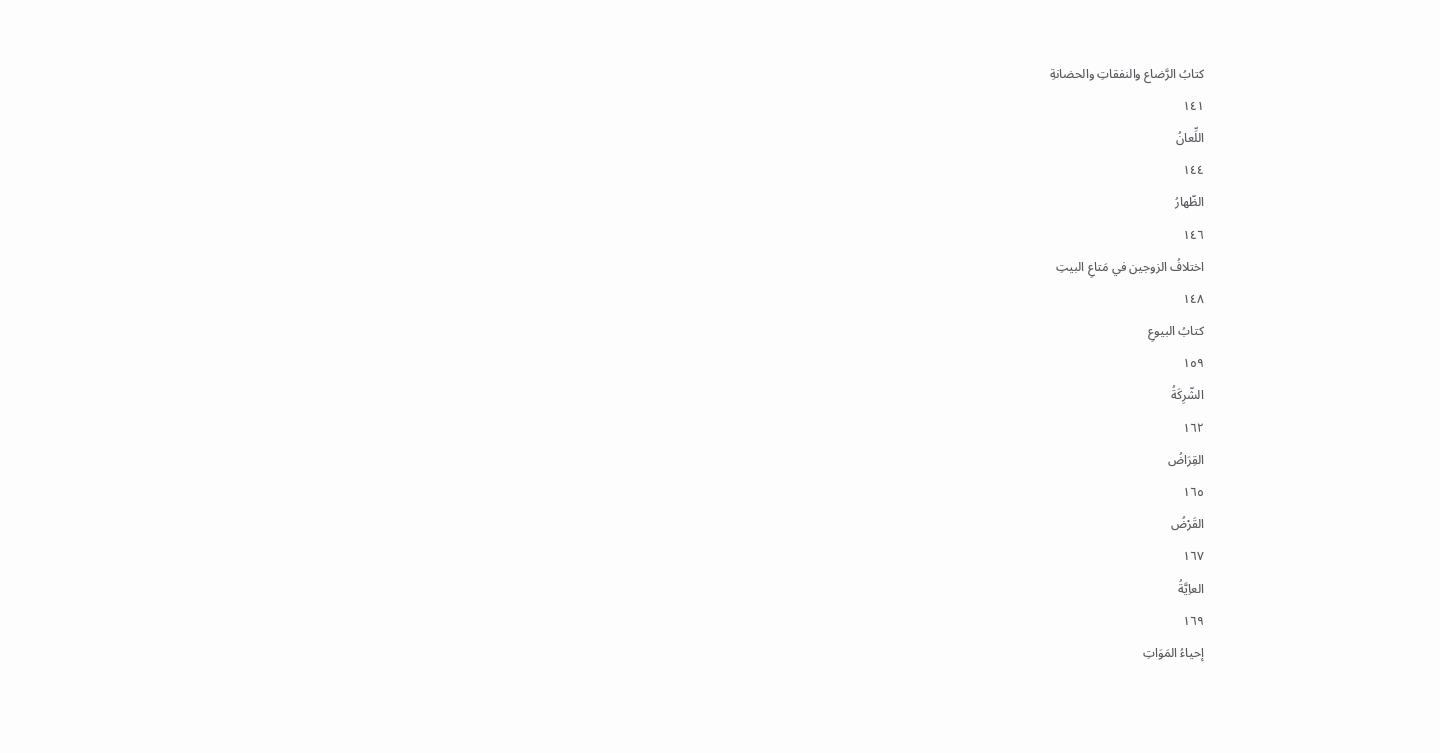كتابُ الرَّضاع والنفقاتِ والحضانةِ
١٤١
اللِّعانُ
١٤٤
الظّهارُ
١٤٦
اختلافُ الزوجين في مَتاعِ البيتِ
١٤٨
کتابُ البيوعِ
١٥٩
الشّرِكَةُ
١٦٢
القِرَاضُ
١٦٥
القَرْضُ
١٦٧
العاِيَّةُ
١٦٩
إحياءُ المَوَاتِ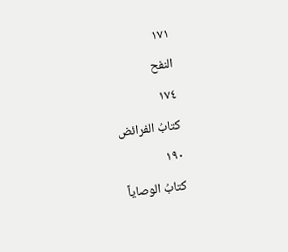١٧١
النفح
١٧٤
کتابُ الفرائض
١٩٠
كتابُ الوصاياً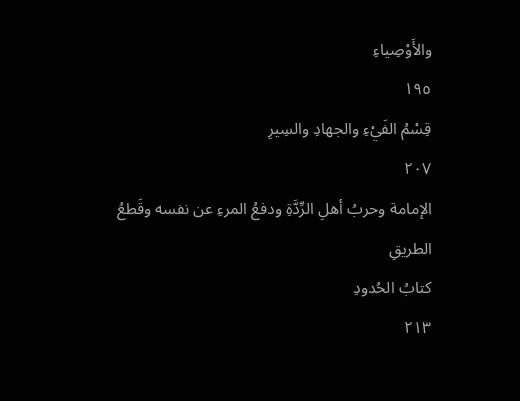والأَوْصِياءِ
١٩٥
قِسْمُ الفَيْءِ والجهادِ والسِيرِ
٢٠٧
الإمامة وحربُ أهلِ الرِّدَّةِ ودفعُ المرءِ عن نفسه وقَطعُ الطريقِ
كتابُ الحُدودِ
٢١٣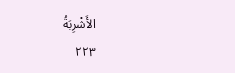الأَشْرِبَةُ
٢٢٣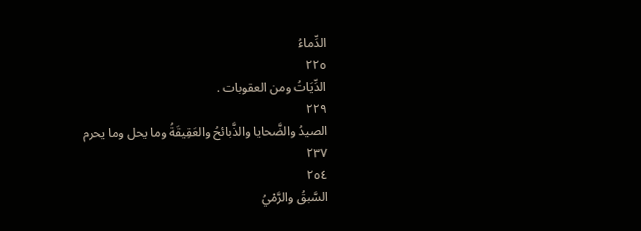الدِّماءُ
٢٢٥
الدِّيَاتُ ومن العقوبات .
٢٢٩
الصيدُ والضَّحايا والذَّبائحُ والعَقِيقَةُ وما يحل وما يحرم
٢٣٧
٢٥٤
السَّبقُ والرَّمْيُ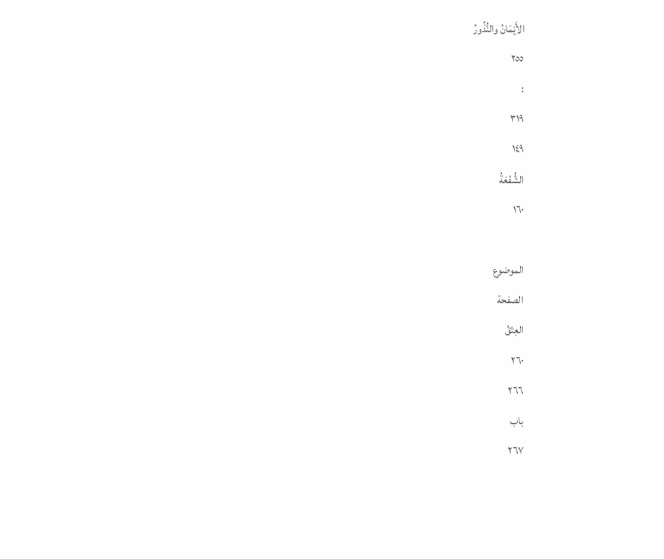الأَيْمَانُ والنُّذُورُ
٢٥٥
:
٣١٩
١٤٩
الشُّفْعَةُ
١٦٠

الموضوع
الصفحة
العِتْقُ
٢٦٠
٢٦٦
باب
٢٦٧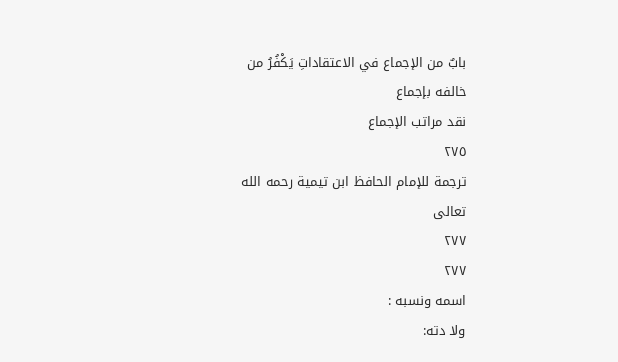بابٌ من الإجماع في الاعتقاداتِ يَكْفُرُ من خالفه بإجماع
نقد مراتب الإجماع
٢٧٥
ترجمة للإمام الحافظ ابن تيمية رحمه الله تعالى
٢٧٧
٢٧٧
اسمه ونسبه :
ولا دته: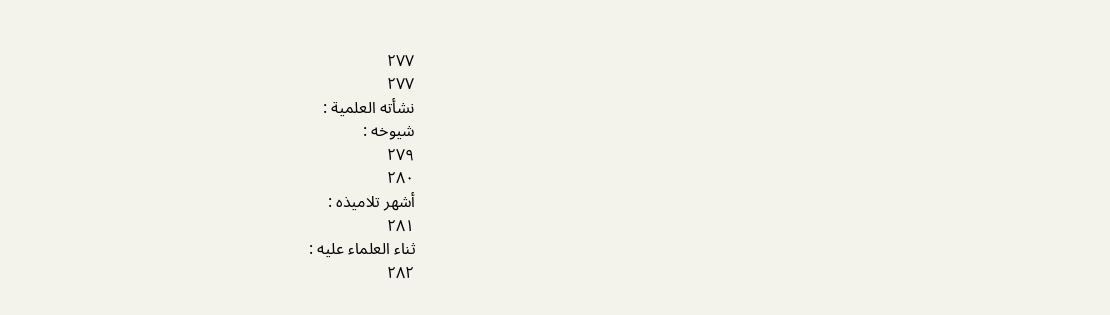٢٧٧
٢٧٧
نشأته العلمية :
شيوخه :
٢٧٩
٢٨٠
أشهر تلاميذه :
٢٨١
ثناء العلماء عليه :
٢٨٢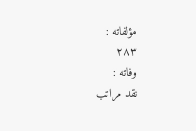مؤلفاته :
٢٨٣
وفاته :
نقد مراتب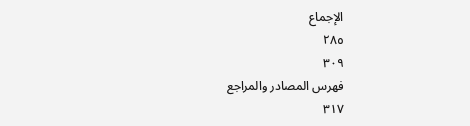الإجماع
٢٨٥
٣٠٩
فهرس المصادر والمراجع
٣١٧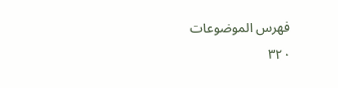فهرس الموضوعات
٣٢٠